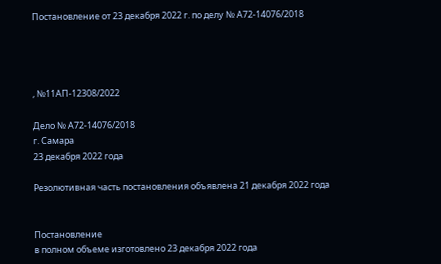Постановление от 23 декабря 2022 г. по делу № А72-14076/2018




, №11АП-12308/2022

Дело № А72-14076/2018
г. Самара
23 декабря 2022 года

Резолютивная часть постановления объявлена 21 декабря 2022 года


Постановление
в полном объеме изготовлено 23 декабря 2022 года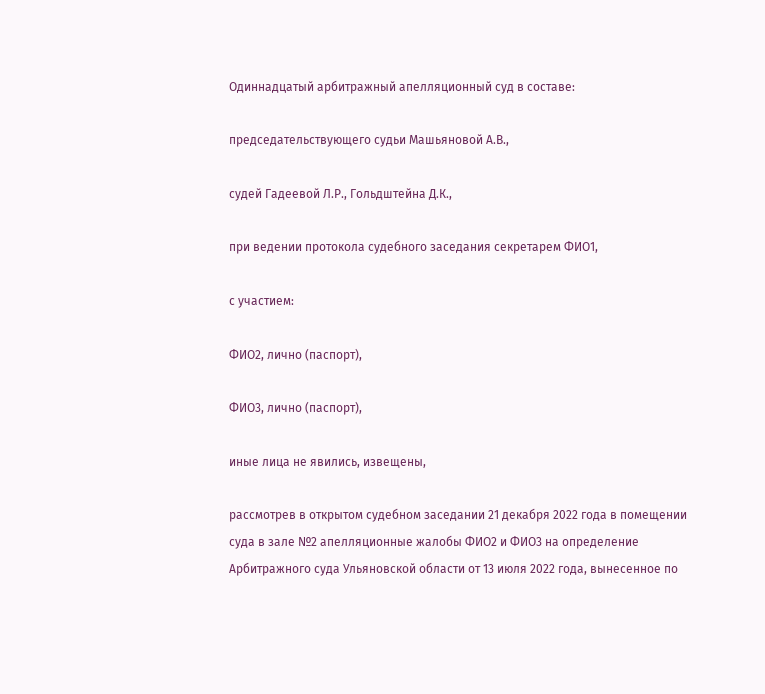Одиннадцатый арбитражный апелляционный суд в составе:

председательствующего судьи Машьяновой А.В.,

судей Гадеевой Л.Р., Гольдштейна Д.К.,

при ведении протокола судебного заседания секретарем ФИО1,

с участием:

ФИО2, лично (паспорт),

ФИО3, лично (паспорт),

иные лица не явились, извещены,

рассмотрев в открытом судебном заседании 21 декабря 2022 года в помещении суда в зале №2 апелляционные жалобы ФИО2 и ФИО3 на определение Арбитражного суда Ульяновской области от 13 июля 2022 года, вынесенное по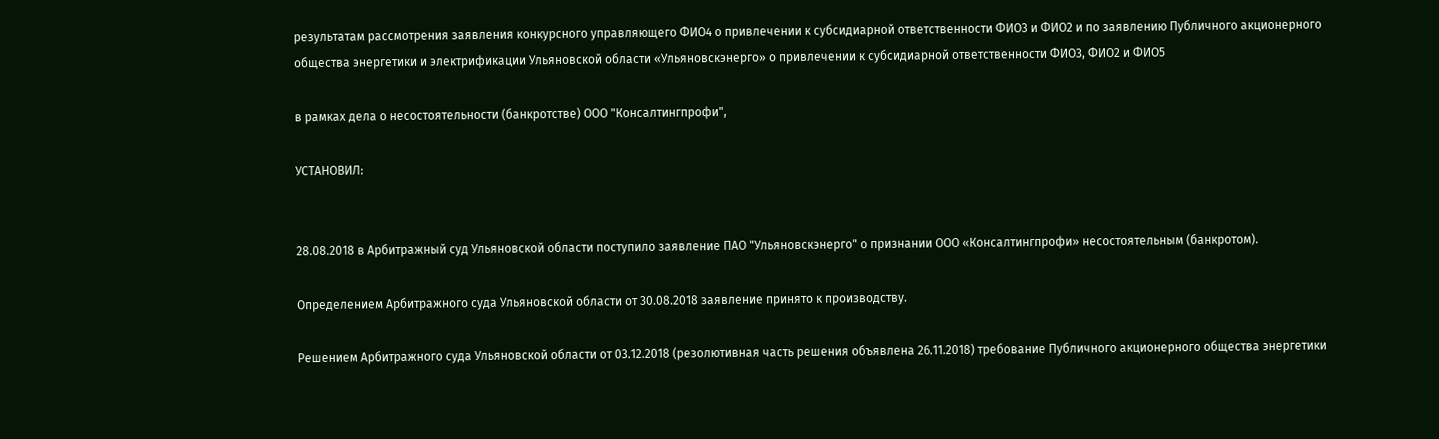результатам рассмотрения заявления конкурсного управляющего ФИО4 о привлечении к субсидиарной ответственности ФИО3 и ФИО2 и по заявлению Публичного акционерного общества энергетики и электрификации Ульяновской области «Ульяновскэнерго» о привлечении к субсидиарной ответственности ФИО3, ФИО2 и ФИО5

в рамках дела о несостоятельности (банкротстве) ООО "Консалтингпрофи",

УСТАНОВИЛ:


28.08.2018 в Арбитражный суд Ульяновской области поступило заявление ПАО "Ульяновскэнерго" о признании ООО «Консалтингпрофи» несостоятельным (банкротом).

Определением Арбитражного суда Ульяновской области от 30.08.2018 заявление принято к производству.

Решением Арбитражного суда Ульяновской области от 03.12.2018 (резолютивная часть решения объявлена 26.11.2018) требование Публичного акционерного общества энергетики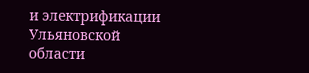и электрификации Ульяновской области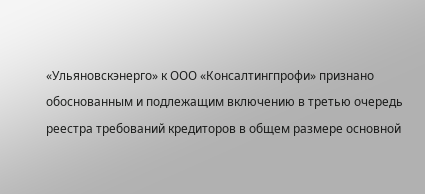«Ульяновскэнерго» к ООО «Консалтингпрофи» признано обоснованным и подлежащим включению в третью очередь реестра требований кредиторов в общем размере основной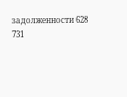задолженности 628 731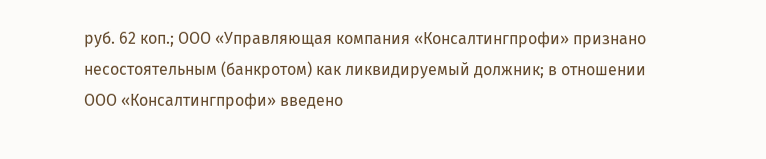руб. 62 коп.; ООО «Управляющая компания «Консалтингпрофи» признано несостоятельным (банкротом) как ликвидируемый должник; в отношении ООО «Консалтингпрофи» введено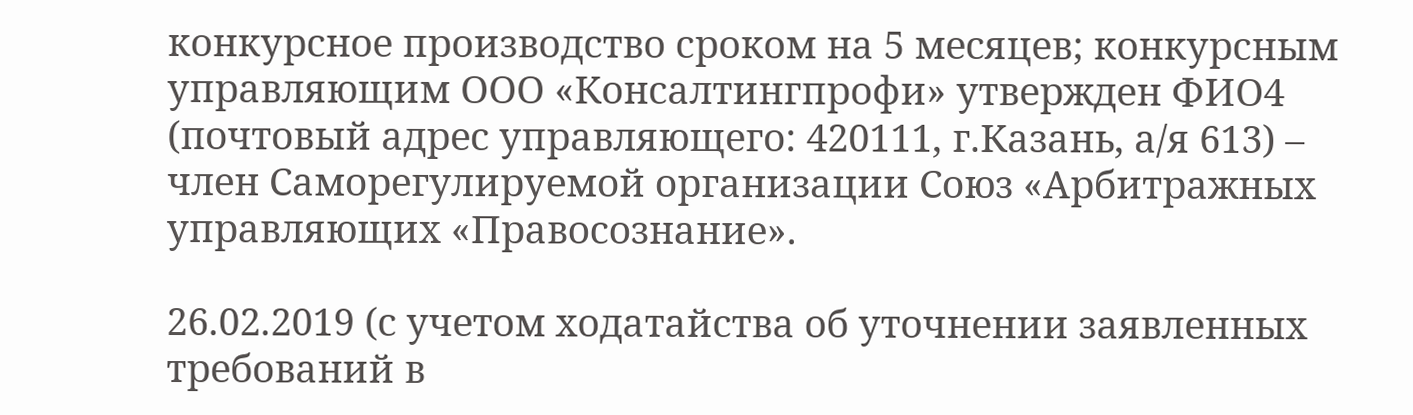конкурсное производство сроком на 5 месяцев; конкурсным управляющим ООО «Консалтингпрофи» утвержден ФИО4 (почтовый адрес управляющего: 420111, г.Казань, а/я 613) – член Саморегулируемой организации Союз «Арбитражных управляющих «Правосознание».

26.02.2019 (с учетом ходатайства об уточнении заявленных требований в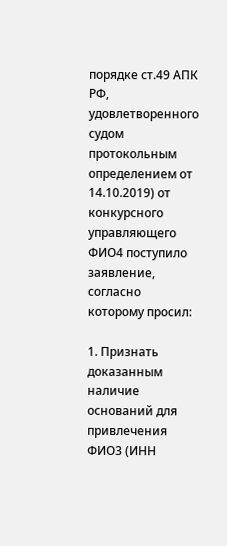порядке ст.49 АПК РФ, удовлетворенного судом протокольным определением от 14.10.2019) от конкурсного управляющего ФИО4 поступило заявление, согласно которому просил:

1. Признать доказанным наличие оснований для привлечения ФИО3 (ИНН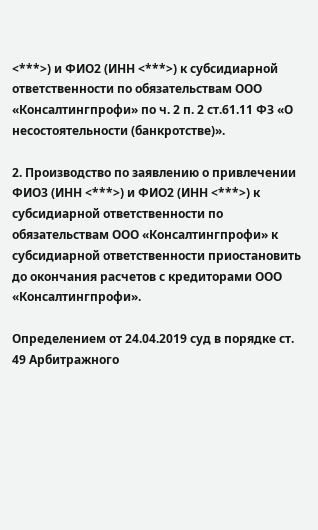<***>) и ФИО2 (ИНН <***>) к субсидиарной ответственности по обязательствам ООО «Консалтингпрофи» по ч. 2 п. 2 ст.61.11 ФЗ «О несостоятельности (банкротстве)».

2. Производство по заявлению о привлечении ФИО3 (ИНН <***>) и ФИО2 (ИНН <***>) к субсидиарной ответственности по обязательствам ООО «Консалтингпрофи» к субсидиарной ответственности приостановить до окончания расчетов с кредиторами ООО «Консалтингпрофи».

Определением от 24.04.2019 суд в порядке ст. 49 Арбитражного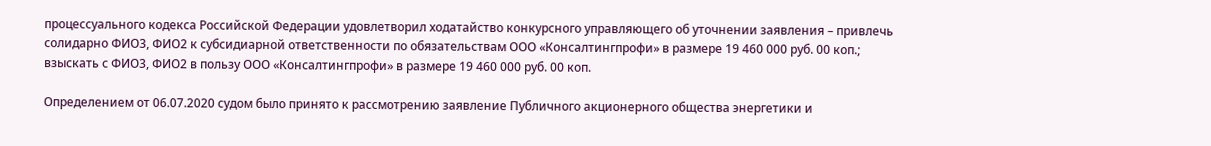процессуального кодекса Российской Федерации удовлетворил ходатайство конкурсного управляющего об уточнении заявления – привлечь солидарно ФИО3, ФИО2 к субсидиарной ответственности по обязательствам ООО «Консалтингпрофи» в размере 19 460 000 руб. 00 коп.; взыскать с ФИО3, ФИО2 в пользу ООО «Консалтингпрофи» в размере 19 460 000 руб. 00 коп.

Определением от 06.07.2020 судом было принято к рассмотрению заявление Публичного акционерного общества энергетики и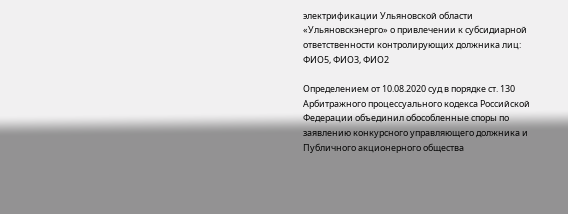электрификации Ульяновской области «Ульяновскэнерго» о привлечении к субсидиарной ответственности контролирующих должника лиц: ФИО5, ФИО3, ФИО2

Определением от 10.08.2020 суд в порядке ст. 130 Арбитражного процессуального кодекса Российской Федерации объединил обособленные споры по заявлению конкурсного управляющего должника и Публичного акционерного общества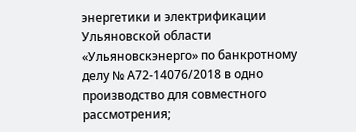энергетики и электрификации Ульяновской области «Ульяновскэнерго» по банкротному делу № А72-14076/2018 в одно производство для совместного рассмотрения;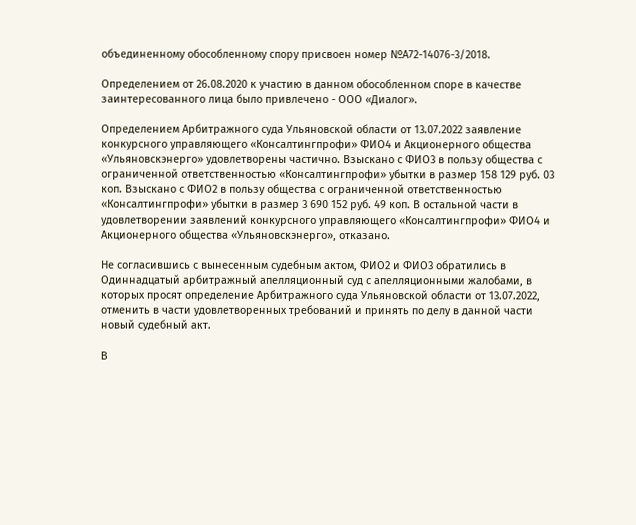объединенному обособленному спору присвоен номер №А72-14076-3/2018.

Определением от 26.08.2020 к участию в данном обособленном споре в качестве заинтересованного лица было привлечено - ООО «Диалог».

Определением Арбитражного суда Ульяновской области от 13.07.2022 заявление конкурсного управляющего «Консалтингпрофи» ФИО4 и Акционерного общества «Ульяновскэнерго» удовлетворены частично. Взыскано с ФИО3 в пользу общества с ограниченной ответственностью «Консалтингпрофи» убытки в размер 158 129 руб. 03 коп. Взыскано с ФИО2 в пользу общества с ограниченной ответственностью «Консалтингпрофи» убытки в размер 3 690 152 руб. 49 коп. В остальной части в удовлетворении заявлений конкурсного управляющего «Консалтингпрофи» ФИО4 и Акционерного общества «Ульяновскэнерго», отказано.

Не согласившись с вынесенным судебным актом, ФИО2 и ФИО3 обратились в Одиннадцатый арбитражный апелляционный суд с апелляционными жалобами, в которых просят определение Арбитражного суда Ульяновской области от 13.07.2022, отменить в части удовлетворенных требований и принять по делу в данной части новый судебный акт.

В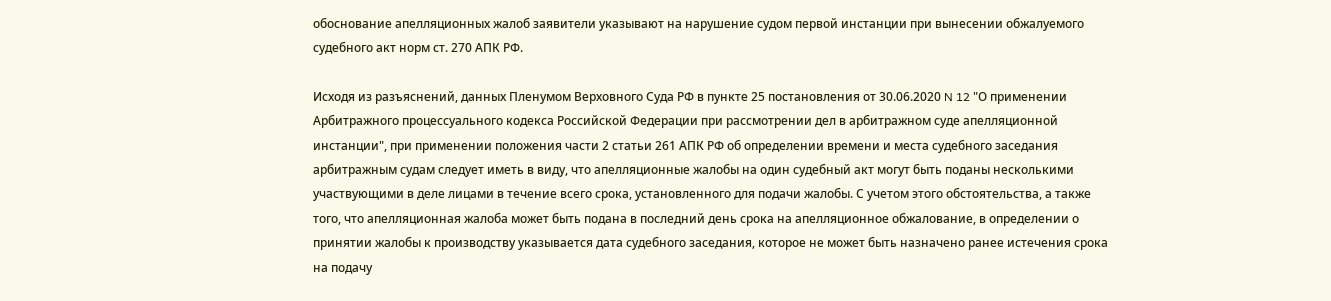обоснование апелляционных жалоб заявители указывают на нарушение судом первой инстанции при вынесении обжалуемого судебного акт норм ст. 270 АПК РФ.

Исходя из разъяснений, данных Пленумом Верховного Суда РФ в пункте 25 постановления от 30.06.2020 N 12 "О применении Арбитражного процессуального кодекса Российской Федерации при рассмотрении дел в арбитражном суде апелляционной инстанции", при применении положения части 2 статьи 261 АПК РФ об определении времени и места судебного заседания арбитражным судам следует иметь в виду, что апелляционные жалобы на один судебный акт могут быть поданы несколькими участвующими в деле лицами в течение всего срока, установленного для подачи жалобы. С учетом этого обстоятельства, а также того, что апелляционная жалоба может быть подана в последний день срока на апелляционное обжалование, в определении о принятии жалобы к производству указывается дата судебного заседания, которое не может быть назначено ранее истечения срока на подачу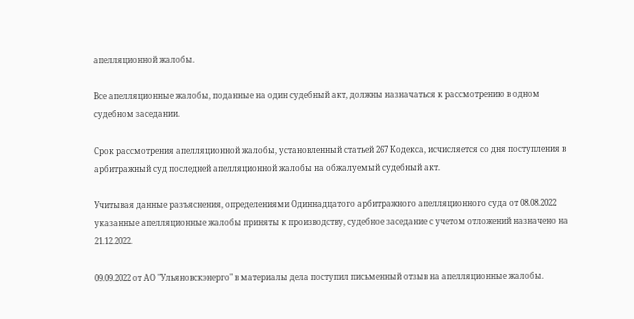апелляционной жалобы.

Все апелляционные жалобы, поданные на один судебный акт, должны назначаться к рассмотрению в одном судебном заседании.

Срок рассмотрения апелляционной жалобы, установленный статьей 267 Кодекса, исчисляется со дня поступления в арбитражный суд последней апелляционной жалобы на обжалуемый судебный акт.

Учитывая данные разъяснения, определениями Одиннадцатого арбитражного апелляционного суда от 08.08.2022 указанные апелляционные жалобы приняты к производству, судебное заседание с учетом отложений назначено на 21.12.2022.

09.09.2022 от АО "Ульяновскэнерго" в материалы дела поступил письменный отзыв на апелляционные жалобы.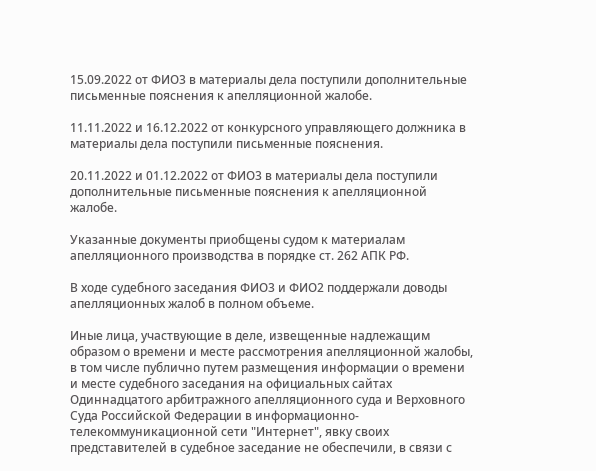15.09.2022 от ФИО3 в материалы дела поступили дополнительные письменные пояснения к апелляционной жалобе.

11.11.2022 и 16.12.2022 от конкурсного управляющего должника в материалы дела поступили письменные пояснения.

20.11.2022 и 01.12.2022 от ФИО3 в материалы дела поступили дополнительные письменные пояснения к апелляционной жалобе.

Указанные документы приобщены судом к материалам апелляционного производства в порядке ст. 262 АПК РФ.

В ходе судебного заседания ФИО3 и ФИО2 поддержали доводы апелляционных жалоб в полном объеме.

Иные лица, участвующие в деле, извещенные надлежащим образом о времени и месте рассмотрения апелляционной жалобы, в том числе публично путем размещения информации о времени и месте судебного заседания на официальных сайтах Одиннадцатого арбитражного апелляционного суда и Верховного Суда Российской Федерации в информационно- телекоммуникационной сети "Интернет", явку своих представителей в судебное заседание не обеспечили, в связи с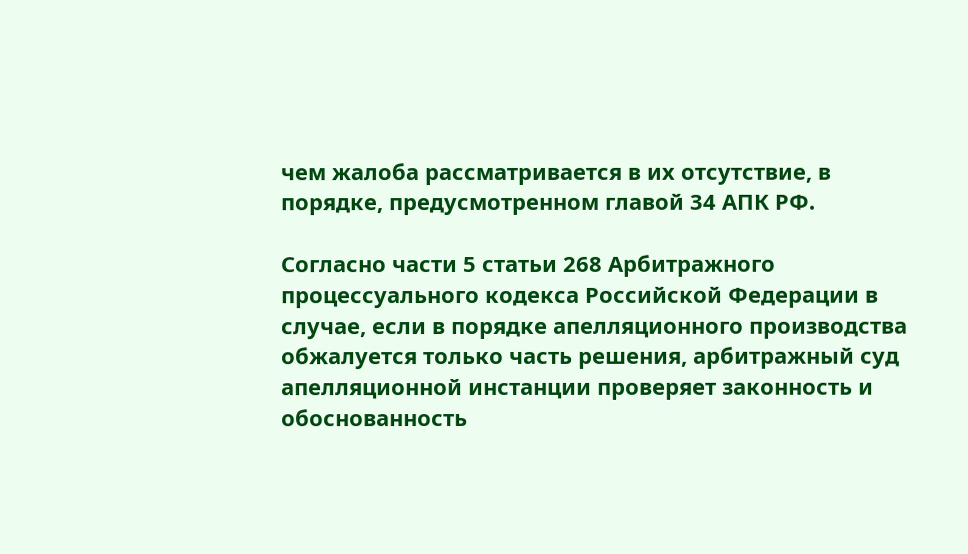чем жалоба рассматривается в их отсутствие, в порядке, предусмотренном главой 34 АПК РФ.

Согласно части 5 статьи 268 Арбитражного процессуального кодекса Российской Федерации в случае, если в порядке апелляционного производства обжалуется только часть решения, арбитражный суд апелляционной инстанции проверяет законность и обоснованность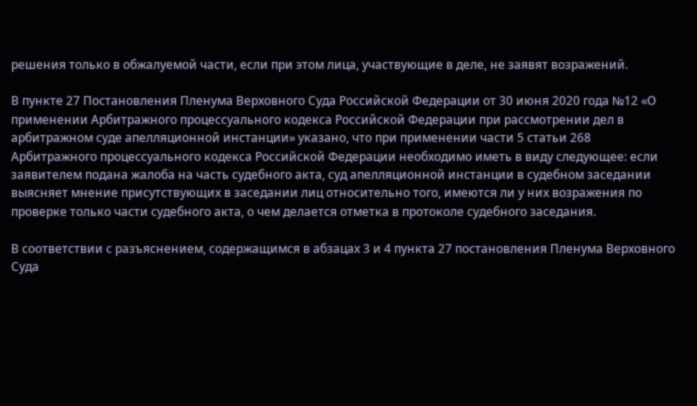решения только в обжалуемой части, если при этом лица, участвующие в деле, не заявят возражений.

В пункте 27 Постановления Пленума Верховного Суда Российской Федерации от 30 июня 2020 года №12 «О применении Арбитражного процессуального кодекса Российской Федерации при рассмотрении дел в арбитражном суде апелляционной инстанции» указано, что при применении части 5 статьи 268 Арбитражного процессуального кодекса Российской Федерации необходимо иметь в виду следующее: если заявителем подана жалоба на часть судебного акта, суд апелляционной инстанции в судебном заседании выясняет мнение присутствующих в заседании лиц относительно того, имеются ли у них возражения по проверке только части судебного акта, о чем делается отметка в протоколе судебного заседания.

В соответствии с разъяснением, содержащимся в абзацах 3 и 4 пункта 27 постановления Пленума Верховного Суда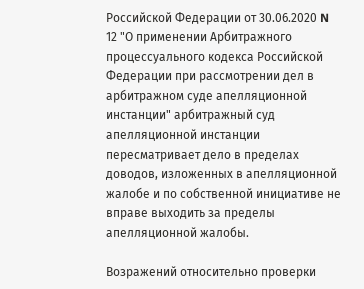Российской Федерации от 30.06.2020 N 12 "О применении Арбитражного процессуального кодекса Российской Федерации при рассмотрении дел в арбитражном суде апелляционной инстанции" арбитражный суд апелляционной инстанции пересматривает дело в пределах доводов, изложенных в апелляционной жалобе и по собственной инициативе не вправе выходить за пределы апелляционной жалобы.

Возражений относительно проверки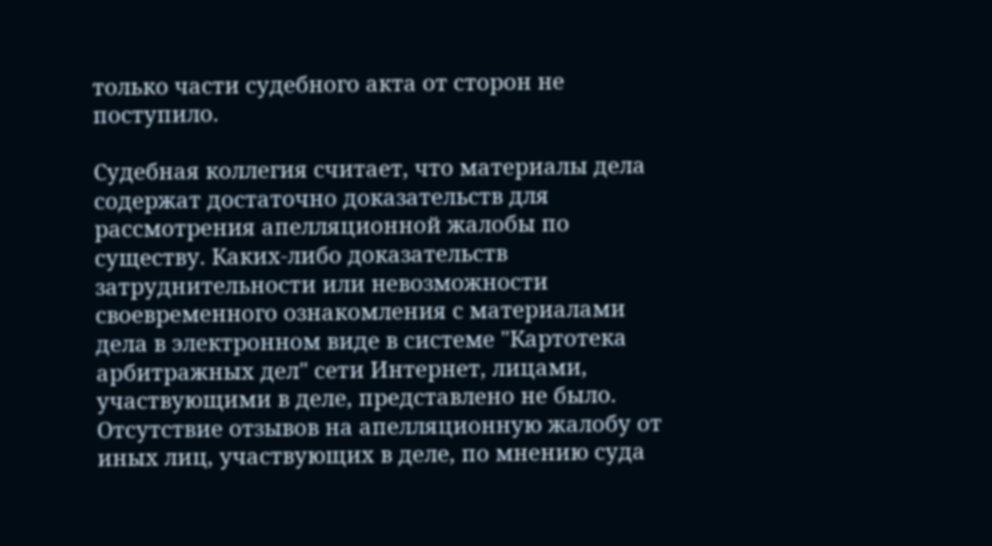только части судебного акта от сторон не поступило.

Судебная коллегия считает, что материалы дела содержат достаточно доказательств для рассмотрения апелляционной жалобы по существу. Каких-либо доказательств затруднительности или невозможности своевременного ознакомления с материалами дела в электронном виде в системе "Картотека арбитражных дел" сети Интернет, лицами, участвующими в деле, представлено не было. Отсутствие отзывов на апелляционную жалобу от иных лиц, участвующих в деле, по мнению суда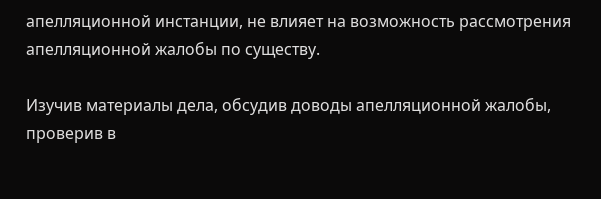апелляционной инстанции, не влияет на возможность рассмотрения апелляционной жалобы по существу.

Изучив материалы дела, обсудив доводы апелляционной жалобы, проверив в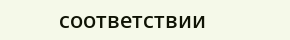соответствии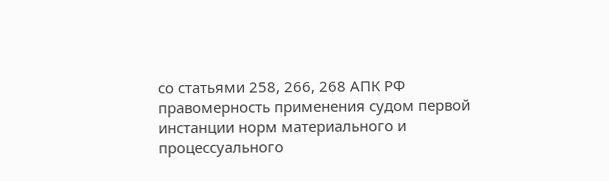со статьями 258, 266, 268 АПК РФ правомерность применения судом первой инстанции норм материального и процессуального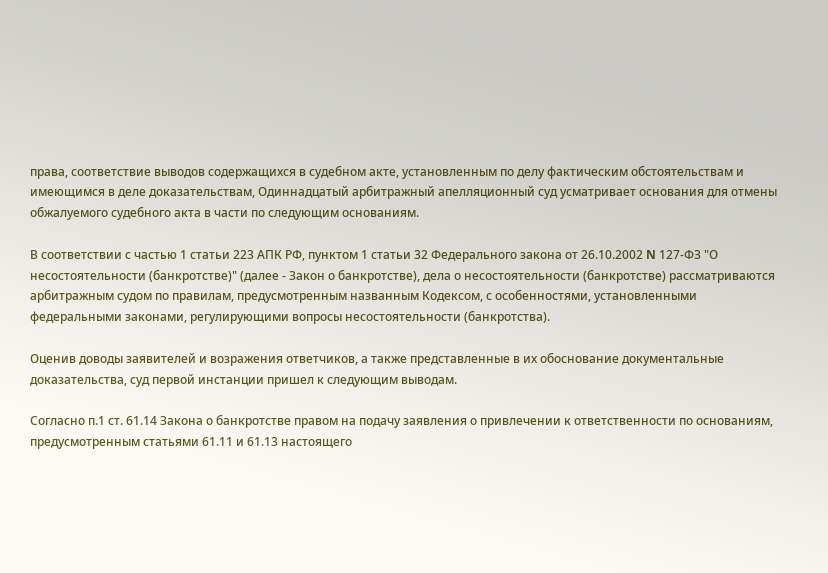права, соответствие выводов содержащихся в судебном акте, установленным по делу фактическим обстоятельствам и имеющимся в деле доказательствам, Одиннадцатый арбитражный апелляционный суд усматривает основания для отмены обжалуемого судебного акта в части по следующим основаниям.

В соответствии с частью 1 статьи 223 АПК РФ, пунктом 1 статьи 32 Федерального закона от 26.10.2002 N 127-ФЗ "О несостоятельности (банкротстве)" (далее - Закон о банкротстве), дела о несостоятельности (банкротстве) рассматриваются арбитражным судом по правилам, предусмотренным названным Кодексом, с особенностями, установленными федеральными законами, регулирующими вопросы несостоятельности (банкротства).

Оценив доводы заявителей и возражения ответчиков, а также представленные в их обоснование документальные доказательства, суд первой инстанции пришел к следующим выводам.

Согласно п.1 ст. 61.14 Закона о банкротстве правом на подачу заявления о привлечении к ответственности по основаниям, предусмотренным статьями 61.11 и 61.13 настоящего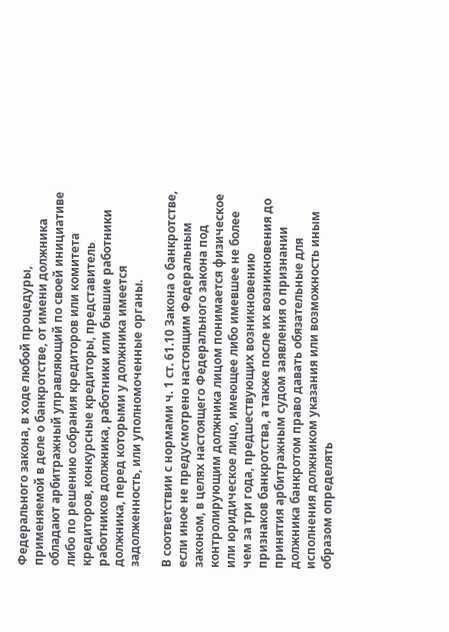Федерального закона, в ходе любой процедуры, применяемой в деле о банкротстве, от имени должника обладают арбитражный управляющий по своей инициативе либо по решению собрания кредиторов или комитета кредиторов, конкурсные кредиторы, представитель работников должника, работники или бывшие работники должника, перед которыми у должника имеется задолженность, или уполномоченные органы.

В соответствии с нормами ч. 1 ст. 61.10 Закона о банкротстве, если иное не предусмотрено настоящим Федеральным законом, в целях настоящего Федерального закона под контролирующим должника лицом понимается физическое или юридическое лицо, имеющее либо имевшее не более чем за три года, предшествующих возникновению признаков банкротства, а также после их возникновения до принятия арбитражным судом заявления о признании должника банкротом право давать обязательные для исполнения должником указания или возможность иным образом определять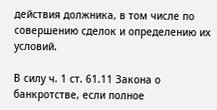действия должника, в том числе по совершению сделок и определению их условий.

В силу ч. 1 ст. 61.11 Закона о банкротстве, если полное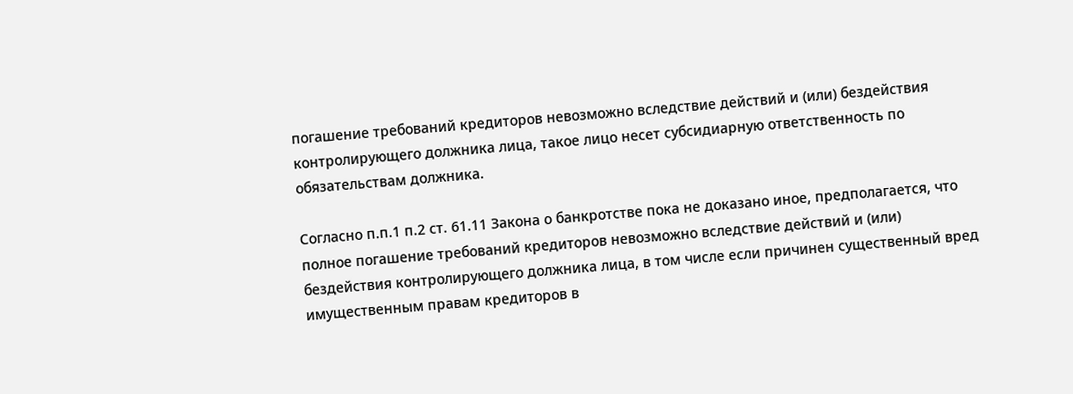погашение требований кредиторов невозможно вследствие действий и (или) бездействия контролирующего должника лица, такое лицо несет субсидиарную ответственность по обязательствам должника.

Согласно п.п.1 п.2 ст. 61.11 Закона о банкротстве пока не доказано иное, предполагается, что полное погашение требований кредиторов невозможно вследствие действий и (или) бездействия контролирующего должника лица, в том числе если причинен существенный вред имущественным правам кредиторов в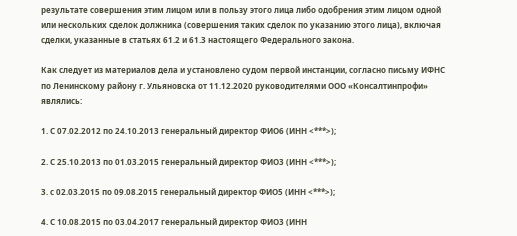результате совершения этим лицом или в пользу этого лица либо одобрения этим лицом одной или нескольких сделок должника (совершения таких сделок по указанию этого лица), включая сделки, указанные в статьях 61.2 и 61.3 настоящего Федерального закона.

Как следует из материалов дела и установлено судом первой инстанции, согласно письму ИФНС по Ленинскому району г. Ульяновска от 11.12.2020 руководителями ООО «Консалтинпрофи» являлись:

1. С 07.02.2012 по 24.10.2013 генеральный директор ФИО6 (ИНН <***>);

2. С 25.10.2013 по 01.03.2015 генеральный директор ФИО3 (ИНН <***>);

3. с 02.03.2015 по 09.08.2015 генеральный директор ФИО5 (ИНН <***>);

4. С 10.08.2015 по 03.04.2017 генеральный директор ФИО3 (ИНН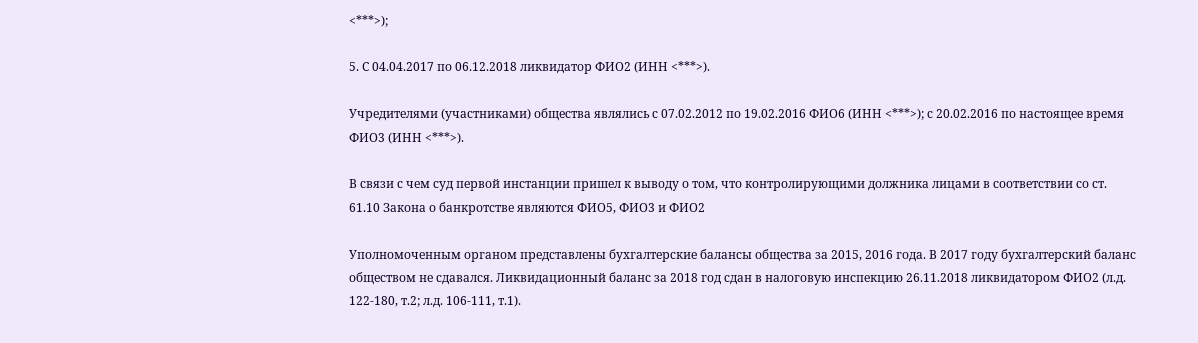<***>);

5. С 04.04.2017 по 06.12.2018 ликвидатор ФИО2 (ИНН <***>).

Учредителями (участниками) общества являлись с 07.02.2012 по 19.02.2016 ФИО6 (ИНН <***>); с 20.02.2016 по настоящее время ФИО3 (ИНН <***>).

В связи с чем суд первой инстанции пришел к выводу о том, что контролирующими должника лицами в соответствии со ст. 61.10 Закона о банкротстве являются ФИО5, ФИО3 и ФИО2

Уполномоченным органом представлены бухгалтерские балансы общества за 2015, 2016 года. В 2017 году бухгалтерский баланс обществом не сдавался. Ликвидационный баланс за 2018 год сдан в налоговую инспекцию 26.11.2018 ликвидатором ФИО2 (л.д. 122-180, т.2; л.д. 106-111, т.1).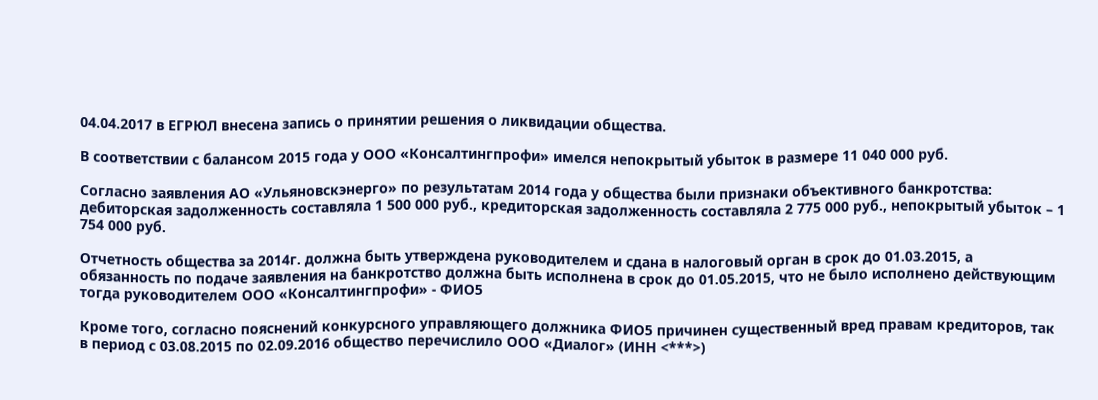04.04.2017 в ЕГРЮЛ внесена запись о принятии решения о ликвидации общества.

В соответствии с балансом 2015 года у ООО «Консалтингпрофи» имелся непокрытый убыток в размере 11 040 000 руб.

Согласно заявления АО «Ульяновскэнерго» по результатам 2014 года у общества были признаки объективного банкротства: дебиторская задолженность составляла 1 500 000 руб., кредиторская задолженность составляла 2 775 000 руб., непокрытый убыток – 1 754 000 руб.

Отчетность общества за 2014г. должна быть утверждена руководителем и сдана в налоговый орган в срок до 01.03.2015, а обязанность по подаче заявления на банкротство должна быть исполнена в срок до 01.05.2015, что не было исполнено действующим тогда руководителем ООО «Консалтингпрофи» - ФИО5

Кроме того, согласно пояснений конкурсного управляющего должника ФИО5 причинен существенный вред правам кредиторов, так в период с 03.08.2015 по 02.09.2016 общество перечислило ООО «Диалог» (ИНН <***>)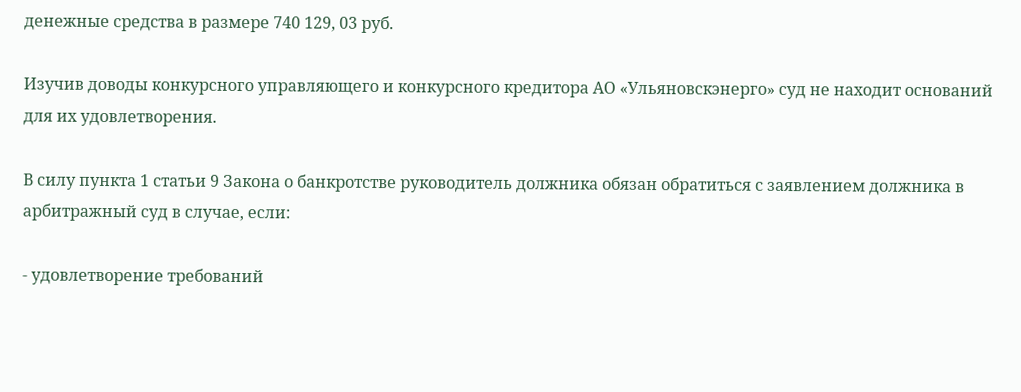денежные средства в размере 740 129, 03 руб.

Изучив доводы конкурсного управляющего и конкурсного кредитора АО «Ульяновскэнерго» суд не находит оснований для их удовлетворения.

В силу пункта 1 статьи 9 Закона о банкротстве руководитель должника обязан обратиться с заявлением должника в арбитражный суд в случае, если:

- удовлетворение требований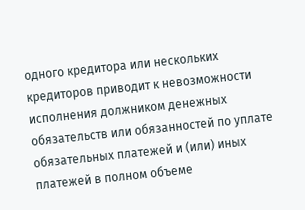одного кредитора или нескольких кредиторов приводит к невозможности исполнения должником денежных обязательств или обязанностей по уплате обязательных платежей и (или) иных платежей в полном объеме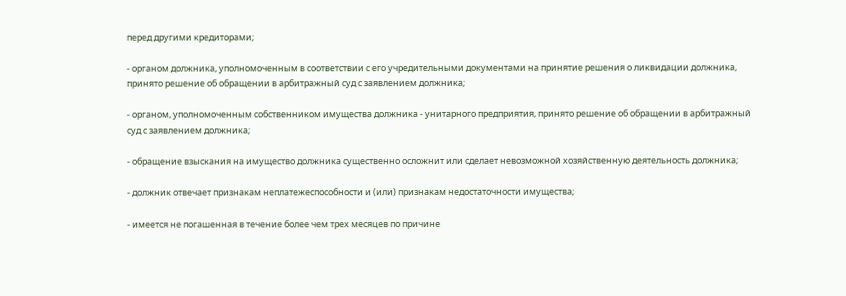перед другими кредиторами;

- органом должника, уполномоченным в соответствии с его учредительными документами на принятие решения о ликвидации должника, принято решение об обращении в арбитражный суд с заявлением должника;

- органом, уполномоченным собственником имущества должника - унитарного предприятия, принято решение об обращении в арбитражный суд с заявлением должника;

- обращение взыскания на имущество должника существенно осложнит или сделает невозможной хозяйственную деятельность должника;

- должник отвечает признакам неплатежеспособности и (или) признакам недостаточности имущества;

- имеется не погашенная в течение более чем трех месяцев по причине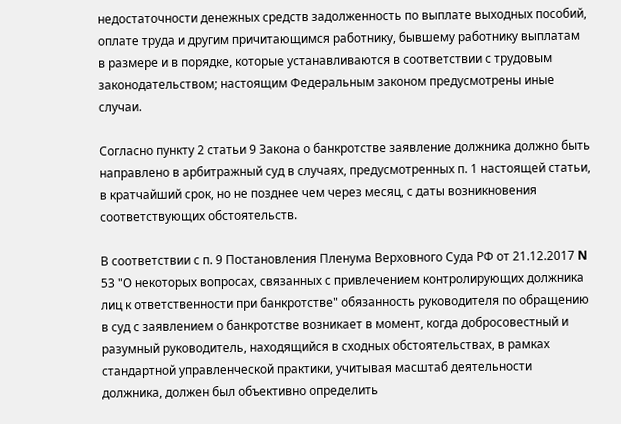недостаточности денежных средств задолженность по выплате выходных пособий, оплате труда и другим причитающимся работнику, бывшему работнику выплатам в размере и в порядке, которые устанавливаются в соответствии с трудовым законодательством; настоящим Федеральным законом предусмотрены иные случаи.

Согласно пункту 2 статьи 9 Закона о банкротстве заявление должника должно быть направлено в арбитражный суд в случаях, предусмотренных п. 1 настоящей статьи, в кратчайший срок, но не позднее чем через месяц, с даты возникновения соответствующих обстоятельств.

В соответствии с п. 9 Постановления Пленума Верховного Суда РФ от 21.12.2017 N 53 "О некоторых вопросах, связанных с привлечением контролирующих должника лиц к ответственности при банкротстве" обязанность руководителя по обращению в суд с заявлением о банкротстве возникает в момент, когда добросовестный и разумный руководитель, находящийся в сходных обстоятельствах, в рамках стандартной управленческой практики, учитывая масштаб деятельности должника, должен был объективно определить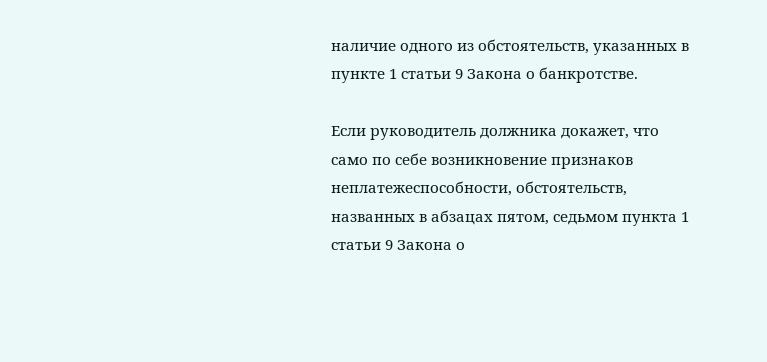наличие одного из обстоятельств, указанных в пункте 1 статьи 9 Закона о банкротстве.

Если руководитель должника докажет, что само по себе возникновение признаков неплатежеспособности, обстоятельств, названных в абзацах пятом, седьмом пункта 1 статьи 9 Закона о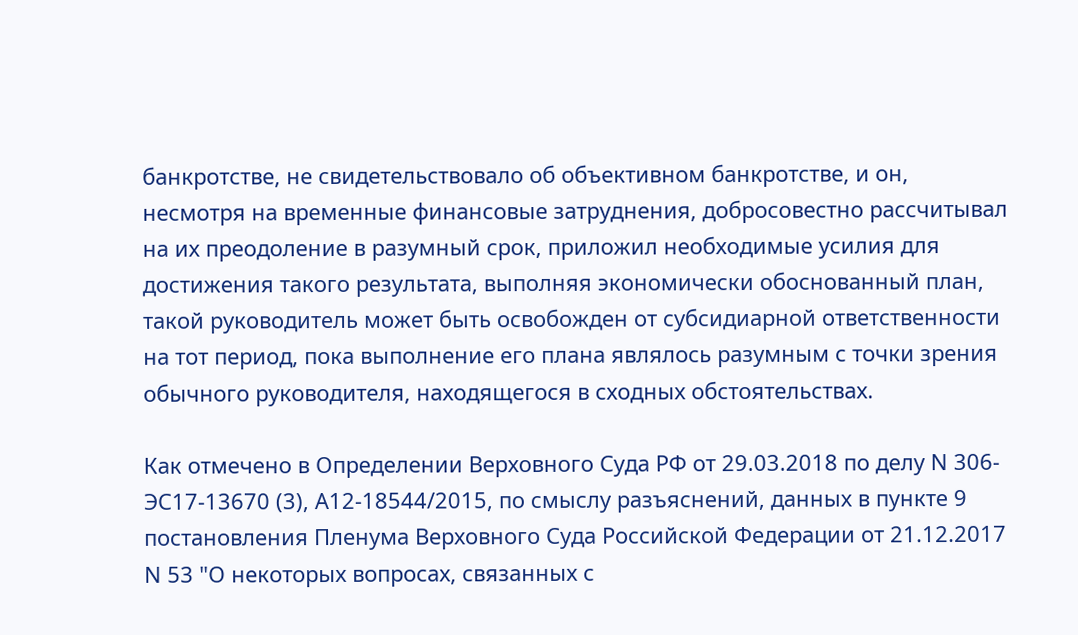банкротстве, не свидетельствовало об объективном банкротстве, и он, несмотря на временные финансовые затруднения, добросовестно рассчитывал на их преодоление в разумный срок, приложил необходимые усилия для достижения такого результата, выполняя экономически обоснованный план, такой руководитель может быть освобожден от субсидиарной ответственности на тот период, пока выполнение его плана являлось разумным с точки зрения обычного руководителя, находящегося в сходных обстоятельствах.

Как отмечено в Определении Верховного Суда РФ от 29.03.2018 по делу N 306-ЭС17-13670 (3), А12-18544/2015, по смыслу разъяснений, данных в пункте 9 постановления Пленума Верховного Суда Российской Федерации от 21.12.2017 N 53 "О некоторых вопросах, связанных с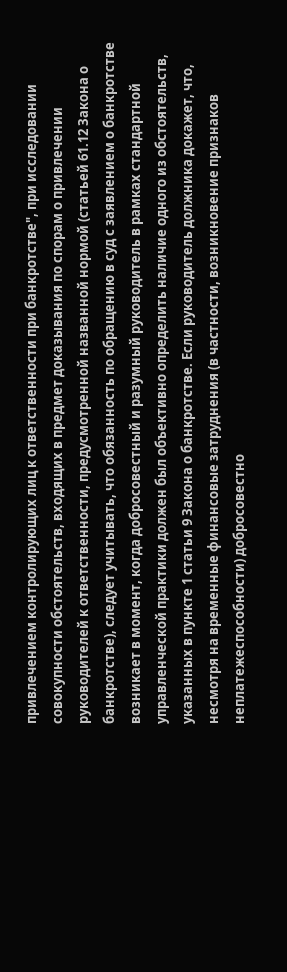привлечением контролирующих лиц к ответственности при банкротстве", при исследовании совокупности обстоятельств, входящих в предмет доказывания по спорам о привлечении руководителей к ответственности, предусмотренной названной нормой (статьей 61.12 Закона о банкротстве), следует учитывать, что обязанность по обращению в суд с заявлением о банкротстве возникает в момент, когда добросовестный и разумный руководитель в рамках стандартной управленческой практики должен был объективно определить наличие одного из обстоятельств, указанных в пункте 1 статьи 9 Закона о банкротстве. Если руководитель должника докажет, что, несмотря на временные финансовые затруднения (в частности, возникновение признаков неплатежеспособности) добросовестно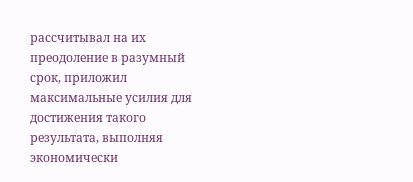рассчитывал на их преодоление в разумный срок, приложил максимальные усилия для достижения такого результата, выполняя экономически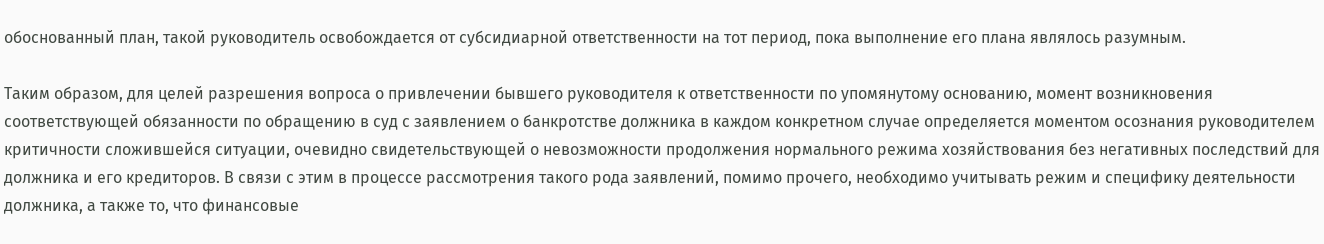обоснованный план, такой руководитель освобождается от субсидиарной ответственности на тот период, пока выполнение его плана являлось разумным.

Таким образом, для целей разрешения вопроса о привлечении бывшего руководителя к ответственности по упомянутому основанию, момент возникновения соответствующей обязанности по обращению в суд с заявлением о банкротстве должника в каждом конкретном случае определяется моментом осознания руководителем критичности сложившейся ситуации, очевидно свидетельствующей о невозможности продолжения нормального режима хозяйствования без негативных последствий для должника и его кредиторов. В связи с этим в процессе рассмотрения такого рода заявлений, помимо прочего, необходимо учитывать режим и специфику деятельности должника, а также то, что финансовые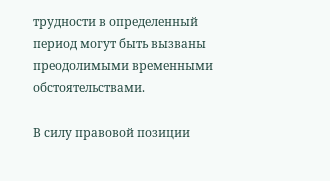трудности в определенный период могут быть вызваны преодолимыми временными обстоятельствами.

В силу правовой позиции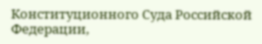Конституционного Суда Российской Федерации,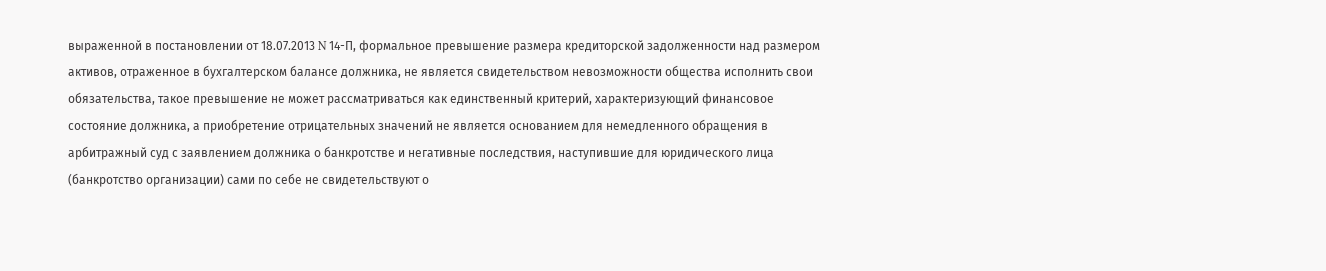выраженной в постановлении от 18.07.2013 N 14-П, формальное превышение размера кредиторской задолженности над размером активов, отраженное в бухгалтерском балансе должника, не является свидетельством невозможности общества исполнить свои обязательства, такое превышение не может рассматриваться как единственный критерий, характеризующий финансовое состояние должника, а приобретение отрицательных значений не является основанием для немедленного обращения в арбитражный суд с заявлением должника о банкротстве и негативные последствия, наступившие для юридического лица (банкротство организации) сами по себе не свидетельствуют о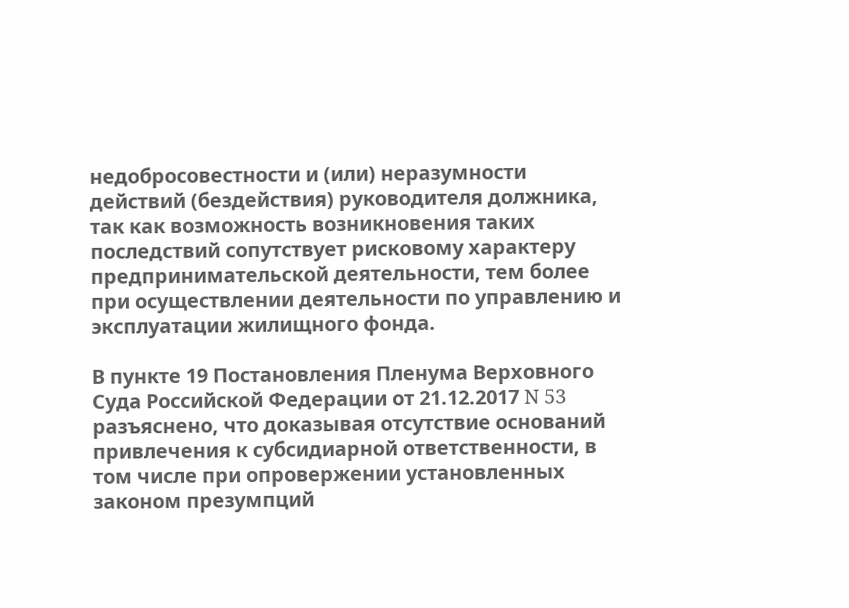недобросовестности и (или) неразумности действий (бездействия) руководителя должника, так как возможность возникновения таких последствий сопутствует рисковому характеру предпринимательской деятельности, тем более при осуществлении деятельности по управлению и эксплуатации жилищного фонда.

В пункте 19 Постановления Пленума Верховного Суда Российской Федерации от 21.12.2017 N 53 разъяснено, что доказывая отсутствие оснований привлечения к субсидиарной ответственности, в том числе при опровержении установленных законом презумпций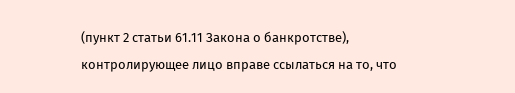(пункт 2 статьи 61.11 Закона о банкротстве), контролирующее лицо вправе ссылаться на то, что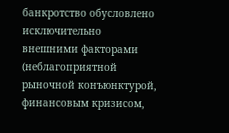банкротство обусловлено исключительно внешними факторами (неблагоприятной рыночной конъюнктурой, финансовым кризисом,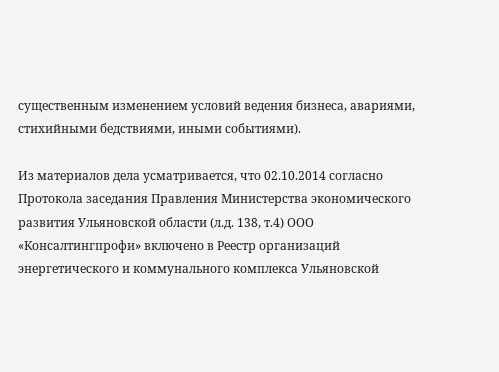существенным изменением условий ведения бизнеса, авариями, стихийными бедствиями, иными событиями).

Из материалов дела усматривается, что 02.10.2014 согласно Протокола заседания Правления Министерства экономического развития Ульяновской области (л.д. 138, т.4) ООО «Консалтингпрофи» включено в Реестр организаций энергетического и коммунального комплекса Ульяновской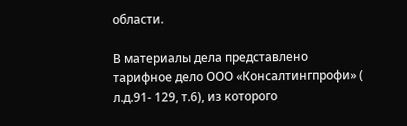области.

В материалы дела представлено тарифное дело ООО «Консалтингпрофи» ( л.д.91- 129, т.6), из которого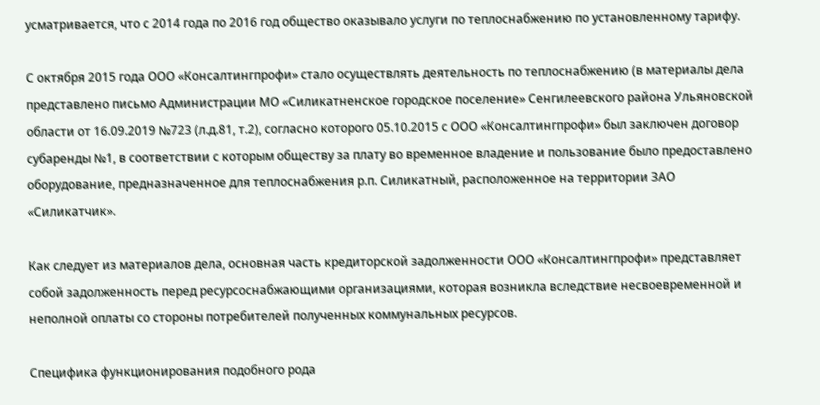усматривается, что с 2014 года по 2016 год общество оказывало услуги по теплоснабжению по установленному тарифу.

С октября 2015 года ООО «Консалтингпрофи» стало осуществлять деятельность по теплоснабжению (в материалы дела представлено письмо Администрации МО «Силикатненское городское поселение» Сенгилеевского района Ульяновской области от 16.09.2019 №723 (л.д.81, т.2), согласно которого 05.10.2015 с ООО «Консалтингпрофи» был заключен договор субаренды №1, в соответствии с которым обществу за плату во временное владение и пользование было предоставлено оборудование, предназначенное для теплоснабжения р.п. Силикатный, расположенное на территории ЗАО «Силикатчик».

Как следует из материалов дела, основная часть кредиторской задолженности ООО «Консалтингпрофи» представляет собой задолженность перед ресурсоснабжающими организациями, которая возникла вследствие несвоевременной и неполной оплаты со стороны потребителей полученных коммунальных ресурсов.

Специфика функционирования подобного рода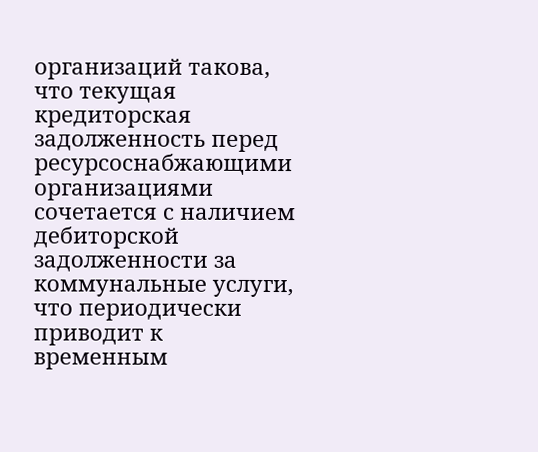организаций такова, что текущая кредиторская задолженность перед ресурсоснабжающими организациями сочетается с наличием дебиторской задолженности за коммунальные услуги, что периодически приводит к временным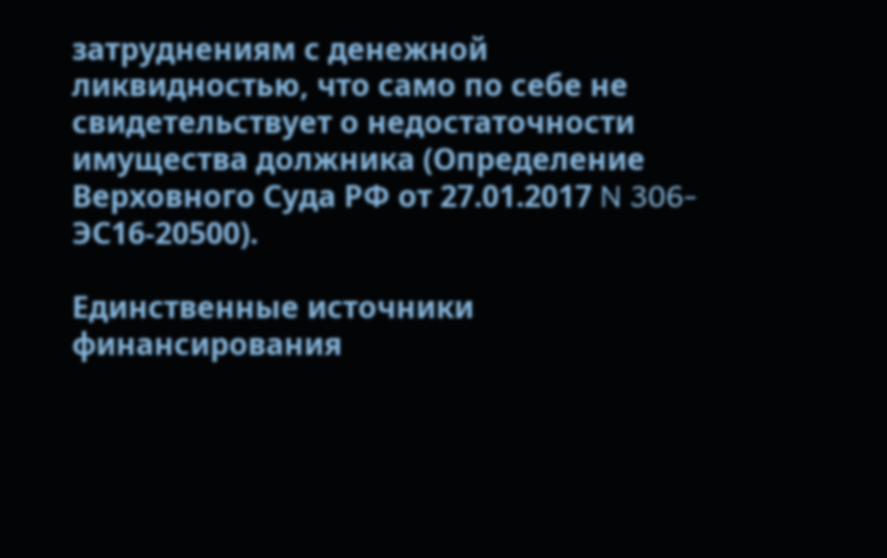затруднениям с денежной ликвидностью, что само по себе не свидетельствует о недостаточности имущества должника (Определение Верховного Суда РФ от 27.01.2017 N 306-ЭС16-20500).

Единственные источники финансирования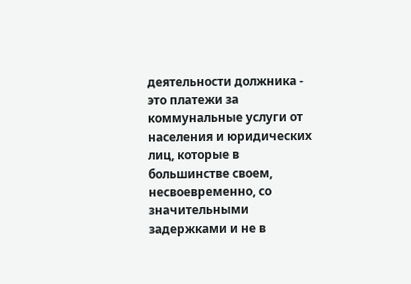деятельности должника - это платежи за коммунальные услуги от населения и юридических лиц, которые в большинстве своем, несвоевременно, со значительными задержками и не в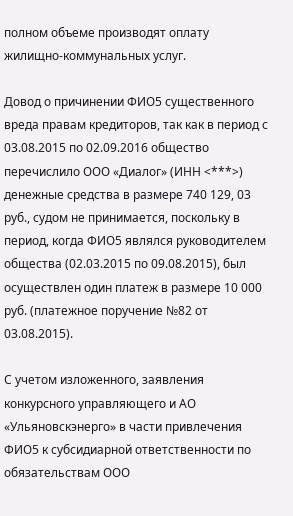полном объеме производят оплату жилищно-коммунальных услуг.

Довод о причинении ФИО5 существенного вреда правам кредиторов, так как в период с 03.08.2015 по 02.09.2016 общество перечислило ООО «Диалог» (ИНН <***>) денежные средства в размере 740 129, 03 руб., судом не принимается, поскольку в период, когда ФИО5 являлся руководителем общества (02.03.2015 по 09.08.2015), был осуществлен один платеж в размере 10 000 руб. (платежное поручение №82 от 03.08.2015).

С учетом изложенного, заявления конкурсного управляющего и АО «Ульяновскэнерго» в части привлечения ФИО5 к субсидиарной ответственности по обязательствам ООО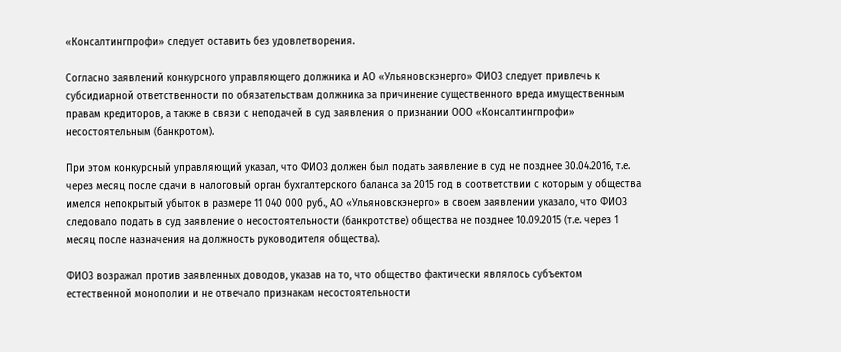«Консалтингпрофи» следует оставить без удовлетворения.

Согласно заявлений конкурсного управляющего должника и АО «Ульяновскэнерго» ФИО3 следует привлечь к субсидиарной ответственности по обязательствам должника за причинение существенного вреда имущественным правам кредиторов, а также в связи с неподачей в суд заявления о признании ООО «Консалтингпрофи» несостоятельным (банкротом).

При этом конкурсный управляющий указал, что ФИО3 должен был подать заявление в суд не позднее 30.04.2016, т.е. через месяц после сдачи в налоговый орган бухгалтерского баланса за 2015 год в соответствии с которым у общества имелся непокрытый убыток в размере 11 040 000 руб., АО «Ульяновскэнерго» в своем заявлении указало, что ФИО3 следовало подать в суд заявление о несостоятельности (банкротстве) общества не позднее 10.09.2015 (т.е. через 1 месяц после назначения на должность руководителя общества).

ФИО3 возражал против заявленных доводов, указав на то, что общество фактически являлось субъектом естественной монополии и не отвечало признакам несостоятельности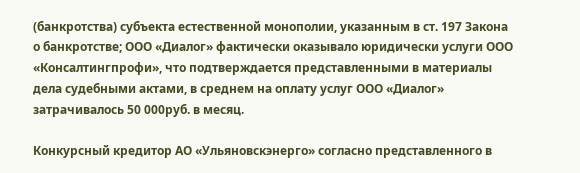(банкротства) субъекта естественной монополии, указанным в ст. 197 Закона о банкротстве; ООО «Диалог» фактически оказывало юридически услуги ООО «Консалтингпрофи», что подтверждается представленными в материалы дела судебными актами, в среднем на оплату услуг ООО «Диалог» затрачивалось 50 000руб. в месяц.

Конкурсный кредитор АО «Ульяновскэнерго» согласно представленного в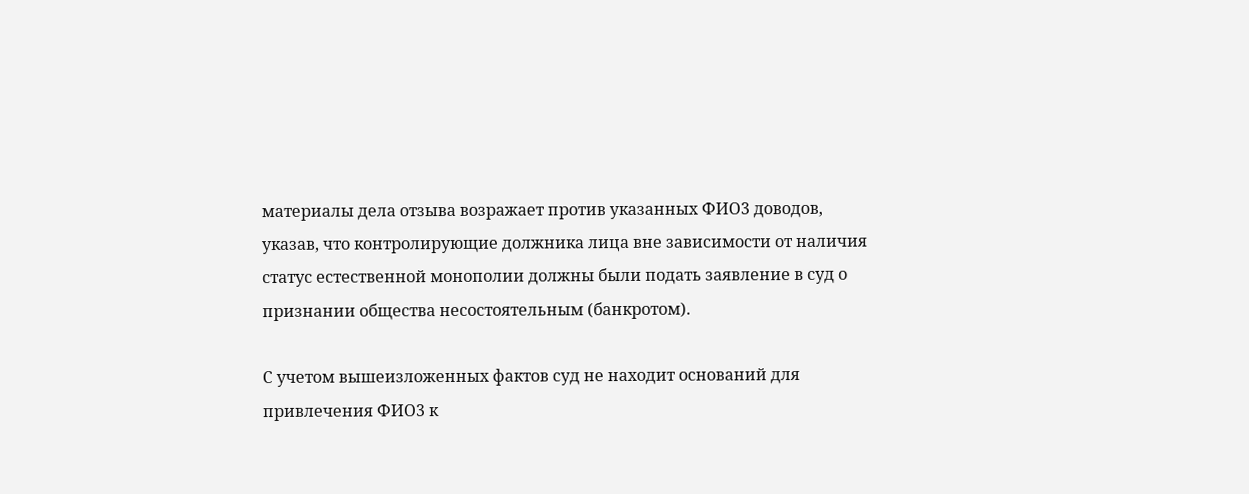материалы дела отзыва возражает против указанных ФИО3 доводов, указав, что контролирующие должника лица вне зависимости от наличия статус естественной монополии должны были подать заявление в суд о признании общества несостоятельным (банкротом).

С учетом вышеизложенных фактов суд не находит оснований для привлечения ФИО3 к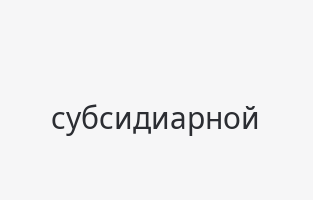субсидиарной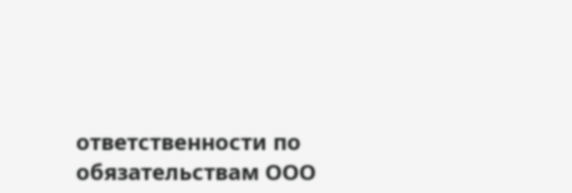ответственности по обязательствам ООО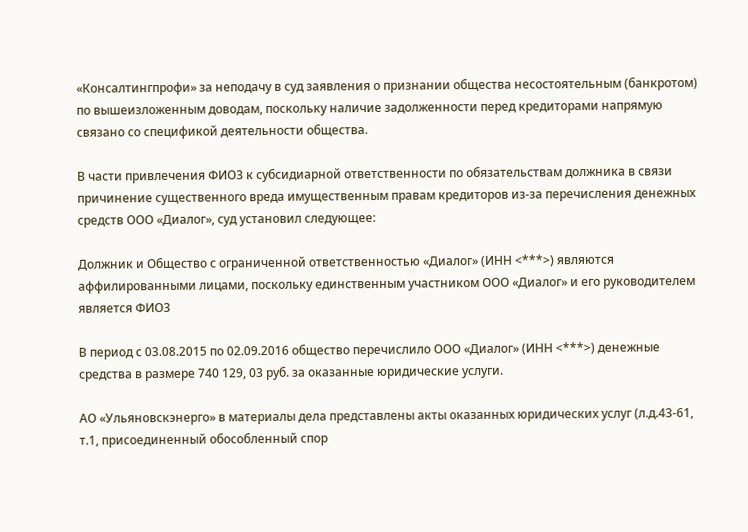«Консалтингпрофи» за неподачу в суд заявления о признании общества несостоятельным (банкротом) по вышеизложенным доводам, поскольку наличие задолженности перед кредиторами напрямую связано со спецификой деятельности общества.

В части привлечения ФИО3 к субсидиарной ответственности по обязательствам должника в связи причинение существенного вреда имущественным правам кредиторов из-за перечисления денежных средств ООО «Диалог», суд установил следующее:

Должник и Общество с ограниченной ответственностью «Диалог» (ИНН <***>) являются аффилированными лицами, поскольку единственным участником ООО «Диалог» и его руководителем является ФИО3

В период с 03.08.2015 по 02.09.2016 общество перечислило ООО «Диалог» (ИНН <***>) денежные средства в размере 740 129, 03 руб. за оказанные юридические услуги.

АО «Ульяновскэнерго» в материалы дела представлены акты оказанных юридических услуг (л.д.43-61, т.1, присоединенный обособленный спор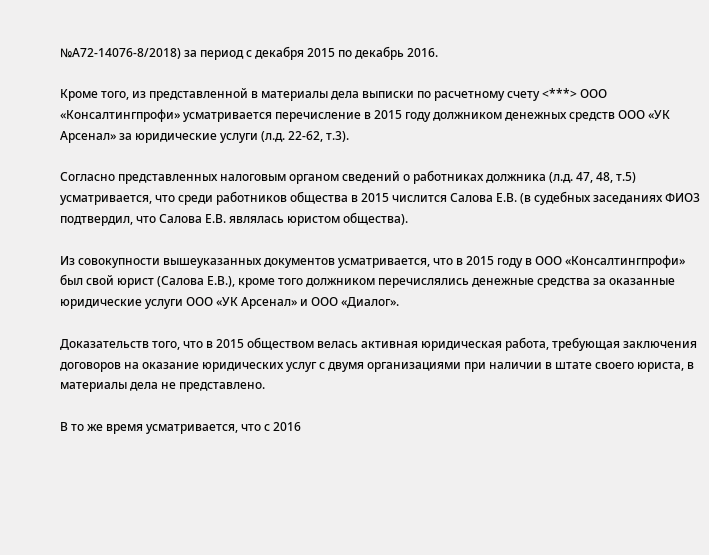№А72-14076-8/2018) за период с декабря 2015 по декабрь 2016.

Кроме того, из представленной в материалы дела выписки по расчетному счету <***> ООО «Консалтингпрофи» усматривается перечисление в 2015 году должником денежных средств ООО «УК Арсенал» за юридические услуги (л.д. 22-62, т.3).

Согласно представленных налоговым органом сведений о работниках должника (л.д. 47, 48, т.5) усматривается, что среди работников общества в 2015 числится Салова Е.В. (в судебных заседаниях ФИО3 подтвердил, что Салова Е.В. являлась юристом общества).

Из совокупности вышеуказанных документов усматривается, что в 2015 году в ООО «Консалтингпрофи» был свой юрист (Салова Е.В.), кроме того должником перечислялись денежные средства за оказанные юридические услуги ООО «УК Арсенал» и ООО «Диалог».

Доказательств того, что в 2015 обществом велась активная юридическая работа, требующая заключения договоров на оказание юридических услуг с двумя организациями при наличии в штате своего юриста, в материалы дела не представлено.

В то же время усматривается, что с 2016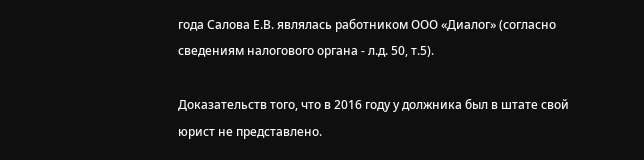года Салова Е.В. являлась работником ООО «Диалог» (согласно сведениям налогового органа - л.д. 50, т.5).

Доказательств того, что в 2016 году у должника был в штате свой юрист не представлено.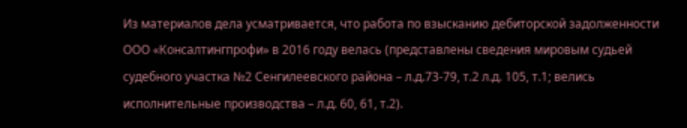Из материалов дела усматривается, что работа по взысканию дебиторской задолженности ООО «Консалтингпрофи» в 2016 году велась (представлены сведения мировым судьей судебного участка №2 Сенгилеевского района – л.д.73-79, т.2 л.д. 105, т.1; велись исполнительные производства – л.д. 60, 61, т.2).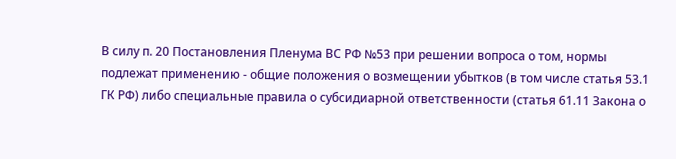В силу п. 20 Постановления Пленума ВС РФ №53 при решении вопроса о том, нормы подлежат применению - общие положения о возмещении убытков (в том числе статья 53.1 ГК РФ) либо специальные правила о субсидиарной ответственности (статья 61.11 Закона о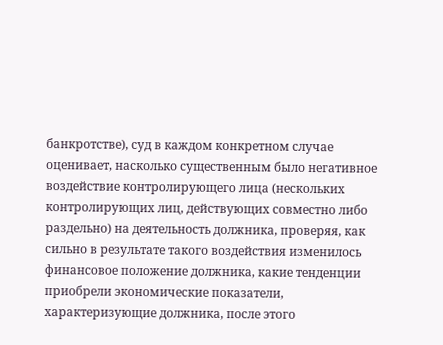банкротстве), суд в каждом конкретном случае оценивает, насколько существенным было негативное воздействие контролирующего лица (нескольких контролирующих лиц, действующих совместно либо раздельно) на деятельность должника, проверяя, как сильно в результате такого воздействия изменилось финансовое положение должника, какие тенденции приобрели экономические показатели, характеризующие должника, после этого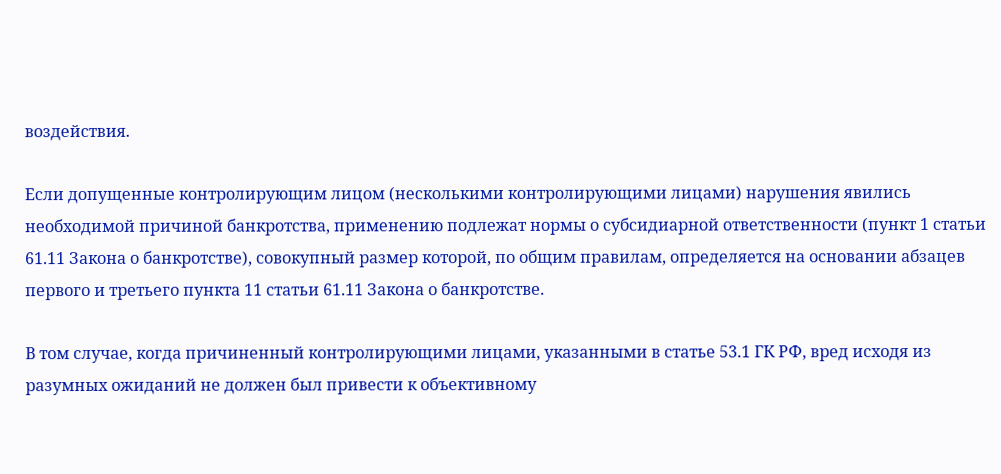воздействия.

Если допущенные контролирующим лицом (несколькими контролирующими лицами) нарушения явились необходимой причиной банкротства, применению подлежат нормы о субсидиарной ответственности (пункт 1 статьи 61.11 Закона о банкротстве), совокупный размер которой, по общим правилам, определяется на основании абзацев первого и третьего пункта 11 статьи 61.11 Закона о банкротстве.

В том случае, когда причиненный контролирующими лицами, указанными в статье 53.1 ГК РФ, вред исходя из разумных ожиданий не должен был привести к объективному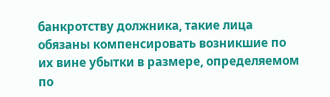банкротству должника, такие лица обязаны компенсировать возникшие по их вине убытки в размере, определяемом по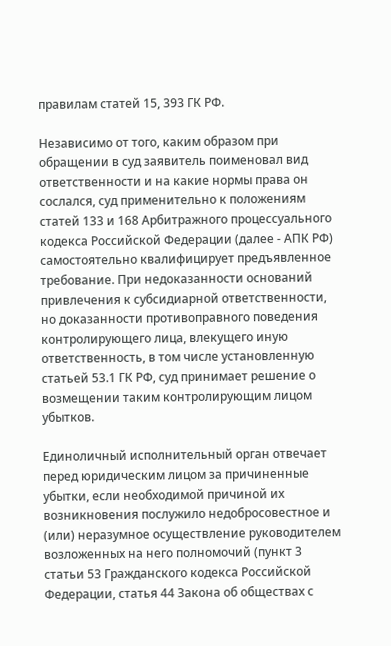правилам статей 15, 393 ГК РФ.

Независимо от того, каким образом при обращении в суд заявитель поименовал вид ответственности и на какие нормы права он сослался, суд применительно к положениям статей 133 и 168 Арбитражного процессуального кодекса Российской Федерации (далее - АПК РФ) самостоятельно квалифицирует предъявленное требование. При недоказанности оснований привлечения к субсидиарной ответственности, но доказанности противоправного поведения контролирующего лица, влекущего иную ответственность, в том числе установленную статьей 53.1 ГК РФ, суд принимает решение о возмещении таким контролирующим лицом убытков.

Единоличный исполнительный орган отвечает перед юридическим лицом за причиненные убытки, если необходимой причиной их возникновения послужило недобросовестное и (или) неразумное осуществление руководителем возложенных на него полномочий (пункт 3 статьи 53 Гражданского кодекса Российской Федерации, статья 44 Закона об обществах с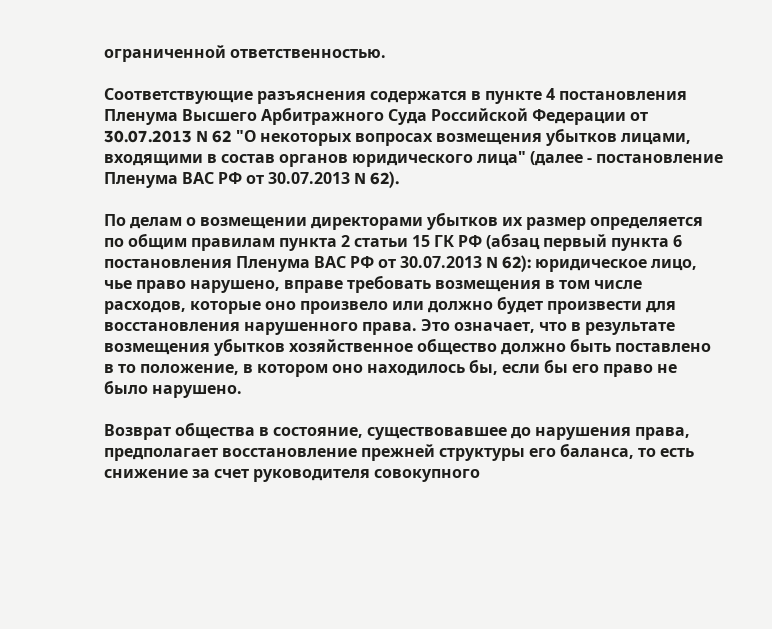ограниченной ответственностью.

Соответствующие разъяснения содержатся в пункте 4 постановления Пленума Высшего Арбитражного Суда Российской Федерации от 30.07.2013 N 62 "О некоторых вопросах возмещения убытков лицами, входящими в состав органов юридического лица" (далее - постановление Пленума ВАС РФ от 30.07.2013 N 62).

По делам о возмещении директорами убытков их размер определяется по общим правилам пункта 2 статьи 15 ГК РФ (абзац первый пункта 6 постановления Пленума ВАС РФ от 30.07.2013 N 62): юридическое лицо, чье право нарушено, вправе требовать возмещения в том числе расходов, которые оно произвело или должно будет произвести для восстановления нарушенного права. Это означает, что в результате возмещения убытков хозяйственное общество должно быть поставлено в то положение, в котором оно находилось бы, если бы его право не было нарушено.

Возврат общества в состояние, существовавшее до нарушения права, предполагает восстановление прежней структуры его баланса, то есть снижение за счет руководителя совокупного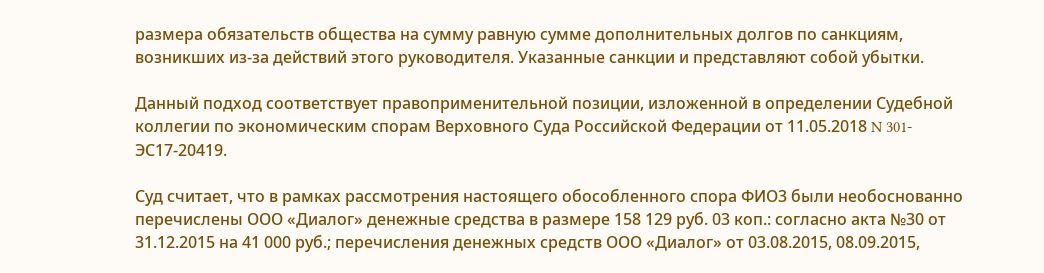размера обязательств общества на сумму равную сумме дополнительных долгов по санкциям, возникших из-за действий этого руководителя. Указанные санкции и представляют собой убытки.

Данный подход соответствует правоприменительной позиции, изложенной в определении Судебной коллегии по экономическим спорам Верховного Суда Российской Федерации от 11.05.2018 N 301-ЭС17-20419.

Суд считает, что в рамках рассмотрения настоящего обособленного спора ФИО3 были необоснованно перечислены ООО «Диалог» денежные средства в размере 158 129 руб. 03 коп.: согласно акта №30 от 31.12.2015 на 41 000 руб.; перечисления денежных средств ООО «Диалог» от 03.08.2015, 08.09.2015,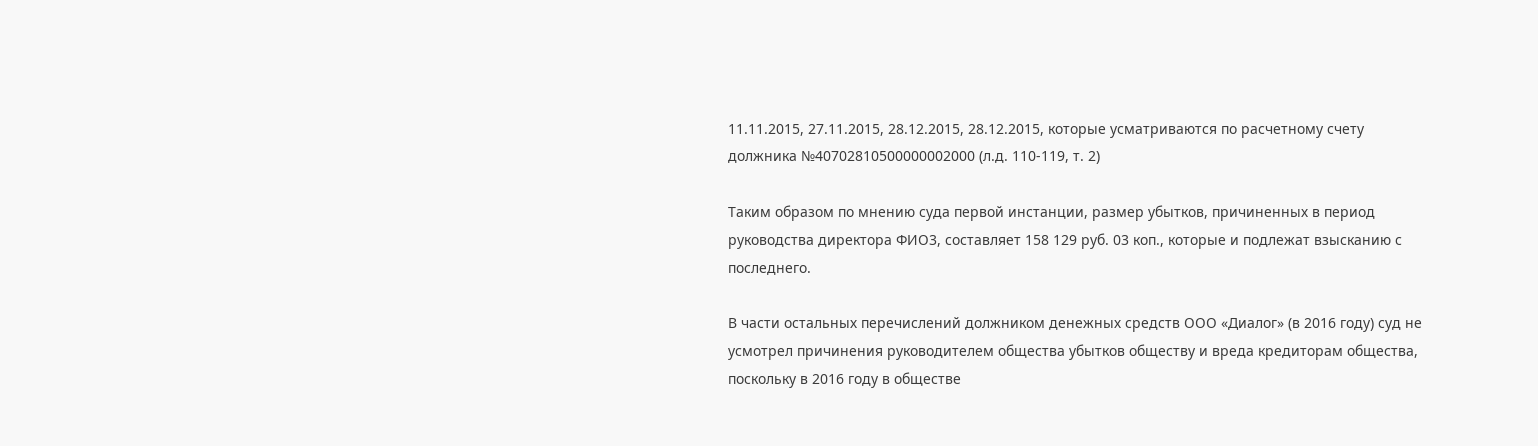11.11.2015, 27.11.2015, 28.12.2015, 28.12.2015, которые усматриваются по расчетному счету должника №40702810500000002000 (л.д. 110-119, т. 2)

Таким образом по мнению суда первой инстанции, размер убытков, причиненных в период руководства директора ФИО3, составляет 158 129 руб. 03 коп., которые и подлежат взысканию с последнего.

В части остальных перечислений должником денежных средств ООО «Диалог» (в 2016 году) суд не усмотрел причинения руководителем общества убытков обществу и вреда кредиторам общества, поскольку в 2016 году в обществе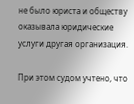не было юриста и обществу оказывала юридические услуги другая организация.

При этом судом учтено, что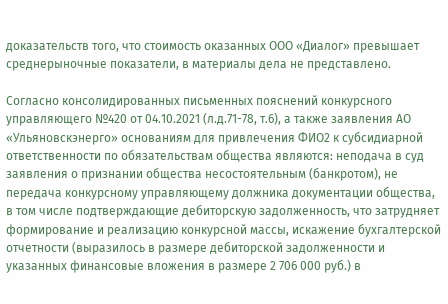доказательств того, что стоимость оказанных ООО «Диалог» превышает среднерыночные показатели, в материалы дела не представлено.

Согласно консолидированных письменных пояснений конкурсного управляющего №420 от 04.10.2021 (л.д.71-78, т.6), а также заявления АО «Ульяновскэнерго» основаниям для привлечения ФИО2 к субсидиарной ответственности по обязательствам общества являются: неподача в суд заявления о признании общества несостоятельным (банкротом), не передача конкурсному управляющему должника документации общества, в том числе подтверждающие дебиторскую задолженность, что затрудняет формирование и реализацию конкурсной массы, искажение бухгалтерской отчетности (выразилось в размере дебиторской задолженности и указанных финансовые вложения в размере 2 706 000 руб.) в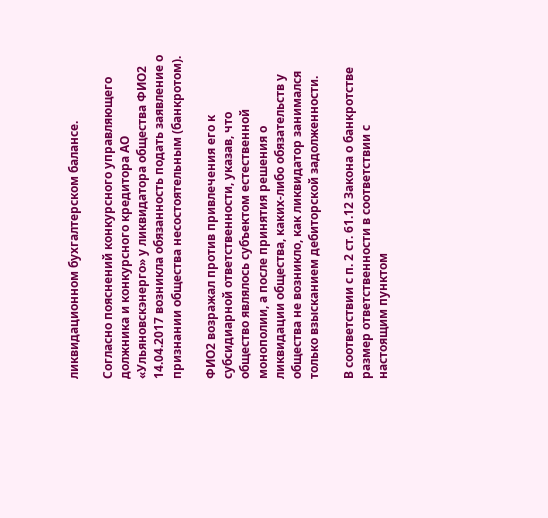ликвидационном бухгалтерском балансе.

Согласно пояснений конкурсного управляющего должника и конкурсного кредитора АО «Ульяновскэнерго» у ликвидатора общества ФИО2 14.04.2017 возникла обязанность подать заявление о признании общества несостоятельным (банкротом).

ФИО2 возражал против привлечения его к субсидиарной ответственности, указав, что общество являлось субъектом естественной монополии, а после принятия решения о ликвидации общества, каких-либо обязательств у общества не возникло, как ликвидатор занимался только взысканием дебиторской задолженности.

В соответствии с п. 2 ст. 61.12 Закона о банкротстве размер ответственности в соответствии с настоящим пунктом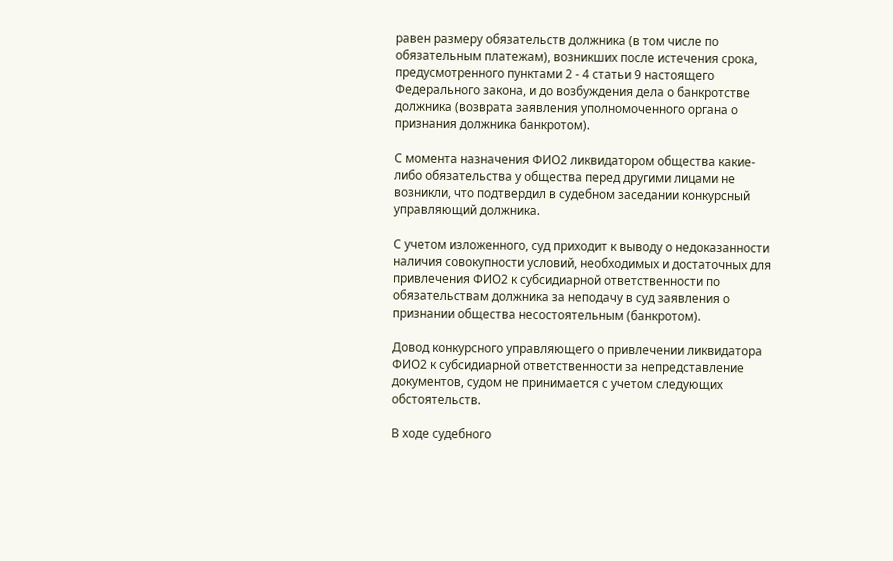равен размеру обязательств должника (в том числе по обязательным платежам), возникших после истечения срока, предусмотренного пунктами 2 - 4 статьи 9 настоящего Федерального закона, и до возбуждения дела о банкротстве должника (возврата заявления уполномоченного органа о признания должника банкротом).

С момента назначения ФИО2 ликвидатором общества какие-либо обязательства у общества перед другими лицами не возникли, что подтвердил в судебном заседании конкурсный управляющий должника.

С учетом изложенного, суд приходит к выводу о недоказанности наличия совокупности условий, необходимых и достаточных для привлечения ФИО2 к субсидиарной ответственности по обязательствам должника за неподачу в суд заявления о признании общества несостоятельным (банкротом).

Довод конкурсного управляющего о привлечении ликвидатора ФИО2 к субсидиарной ответственности за непредставление документов, судом не принимается с учетом следующих обстоятельств.

В ходе судебного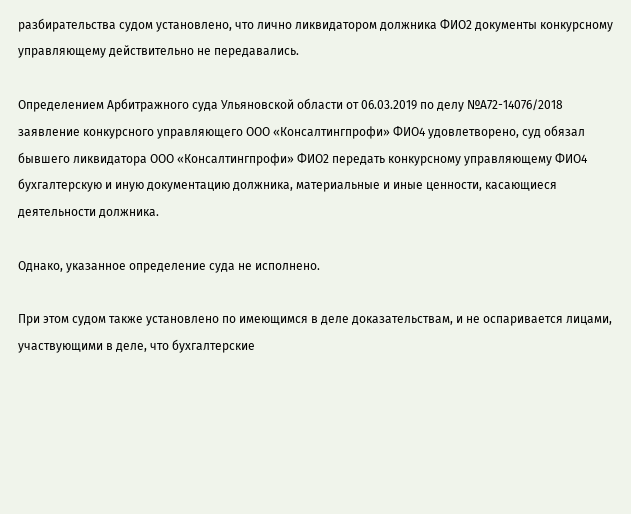разбирательства судом установлено, что лично ликвидатором должника ФИО2 документы конкурсному управляющему действительно не передавались.

Определением Арбитражного суда Ульяновской области от 06.03.2019 по делу №А72-14076/2018 заявление конкурсного управляющего ООО «Консалтингпрофи» ФИО4 удовлетворено, суд обязал бывшего ликвидатора ООО «Консалтингпрофи» ФИО2 передать конкурсному управляющему ФИО4 бухгалтерскую и иную документацию должника, материальные и иные ценности, касающиеся деятельности должника.

Однако, указанное определение суда не исполнено.

При этом судом также установлено по имеющимся в деле доказательствам, и не оспаривается лицами, участвующими в деле, что бухгалтерские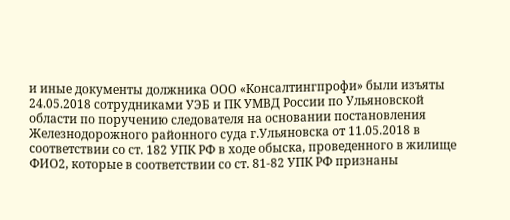и иные документы должника ООО «Консалтингпрофи» были изъяты 24.05.2018 сотрудниками УЭБ и ПК УМВД России по Ульяновской области по поручению следователя на основании постановления Железнодорожного районного суда г.Ульяновска от 11.05.2018 в соответствии со ст. 182 УПК РФ в ходе обыска, проведенного в жилище ФИО2, которые в соответствии со ст. 81-82 УПК РФ признаны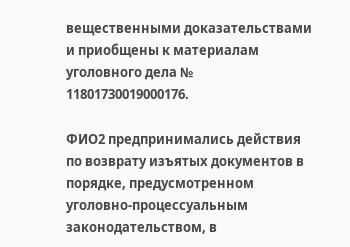вещественными доказательствами и приобщены к материалам уголовного дела № 11801730019000176.

ФИО2 предпринимались действия по возврату изъятых документов в порядке, предусмотренном уголовно-процессуальным законодательством, в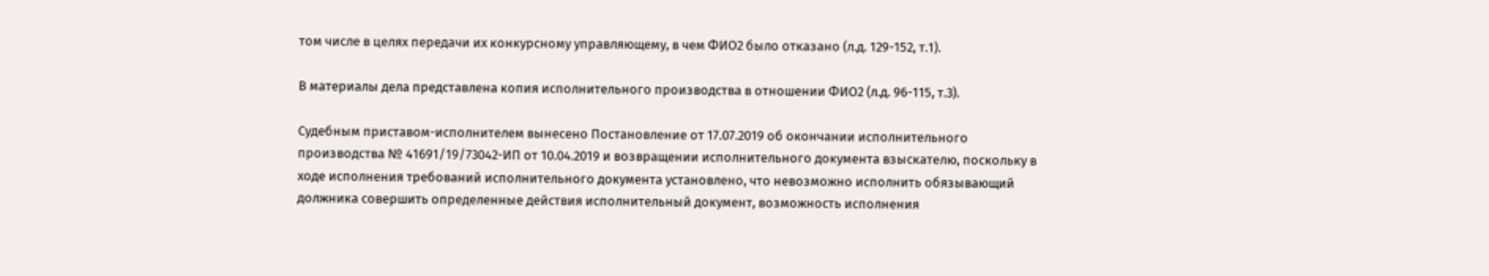том числе в целях передачи их конкурсному управляющему, в чем ФИО2 было отказано (л.д. 129-152, т.1).

В материалы дела представлена копия исполнительного производства в отношении ФИО2 (л.д. 96-115, т.3).

Судебным приставом-исполнителем вынесено Постановление от 17.07.2019 об окончании исполнительного производства № 41691/19/73042-ИП от 10.04.2019 и возвращении исполнительного документа взыскателю, поскольку в ходе исполнения требований исполнительного документа установлено, что невозможно исполнить обязывающий должника совершить определенные действия исполнительный документ, возможность исполнения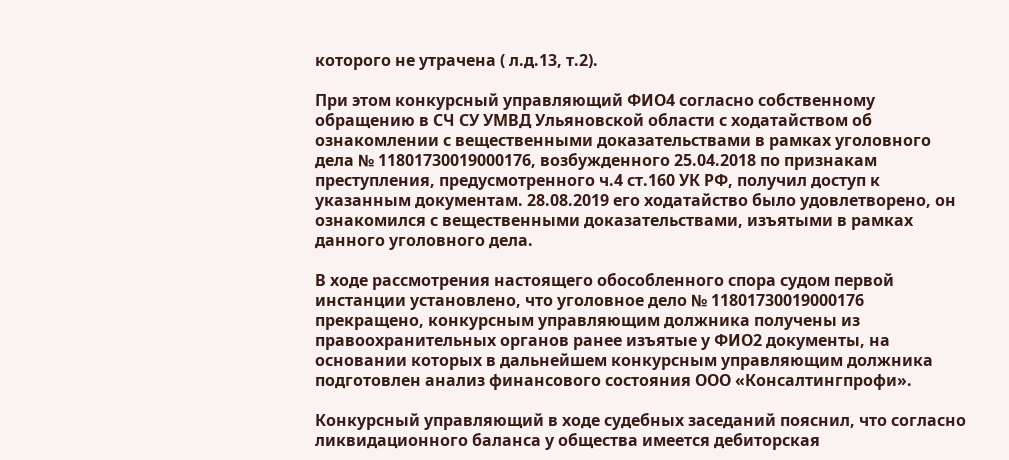которого не утрачена ( л.д.13, т.2).

При этом конкурсный управляющий ФИО4 согласно собственному обращению в СЧ СУ УМВД Ульяновской области с ходатайством об ознакомлении с вещественными доказательствами в рамках уголовного дела № 11801730019000176, возбужденного 25.04.2018 по признакам преступления, предусмотренного ч.4 ст.160 УК РФ, получил доступ к указанным документам. 28.08.2019 его ходатайство было удовлетворено, он ознакомился с вещественными доказательствами, изъятыми в рамках данного уголовного дела.

В ходе рассмотрения настоящего обособленного спора судом первой инстанции установлено, что уголовное дело № 11801730019000176 прекращено, конкурсным управляющим должника получены из правоохранительных органов ранее изъятые у ФИО2 документы, на основании которых в дальнейшем конкурсным управляющим должника подготовлен анализ финансового состояния ООО «Консалтингпрофи».

Конкурсный управляющий в ходе судебных заседаний пояснил, что согласно ликвидационного баланса у общества имеется дебиторская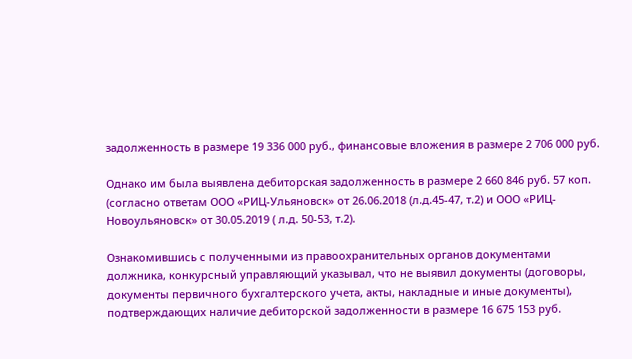задолженность в размере 19 336 000 руб., финансовые вложения в размере 2 706 000 руб.

Однако им была выявлена дебиторская задолженность в размере 2 660 846 руб. 57 коп. (согласно ответам ООО «РИЦ-Ульяновск» от 26.06.2018 (л.д.45-47, т.2) и ООО «РИЦ-Новоульяновск» от 30.05.2019 ( л.д. 50-53, т.2).

Ознакомившись с полученными из правоохранительных органов документами должника, конкурсный управляющий указывал, что не выявил документы (договоры, документы первичного бухгалтерского учета, акты, накладные и иные документы), подтверждающих наличие дебиторской задолженности в размере 16 675 153 руб.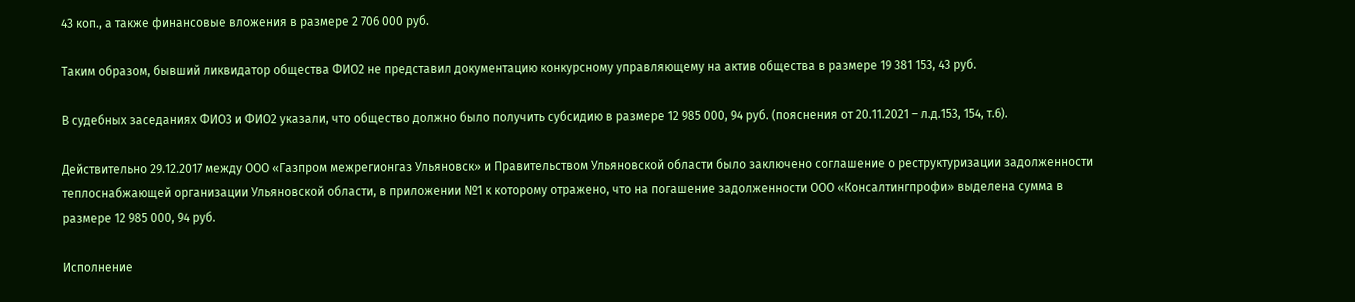43 коп., а также финансовые вложения в размере 2 706 000 руб.

Таким образом, бывший ликвидатор общества ФИО2 не представил документацию конкурсному управляющему на актив общества в размере 19 381 153, 43 руб.

В судебных заседаниях ФИО3 и ФИО2 указали, что общество должно было получить субсидию в размере 12 985 000, 94 руб. (пояснения от 20.11.2021 – л.д.153, 154, т.6).

Действительно 29.12.2017 между ООО «Газпром межрегионгаз Ульяновск» и Правительством Ульяновской области было заключено соглашение о реструктуризации задолженности теплоснабжающей организации Ульяновской области, в приложении №1 к которому отражено, что на погашение задолженности ООО «Консалтингпрофи» выделена сумма в размере 12 985 000, 94 руб.

Исполнение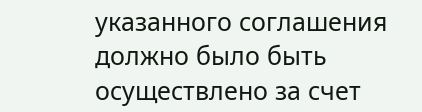указанного соглашения должно было быть осуществлено за счет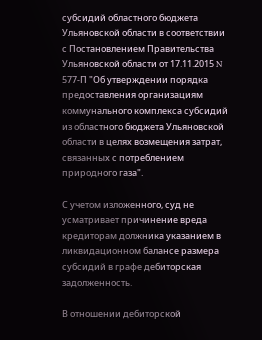субсидий областного бюджета Ульяновской области в соответствии с Постановлением Правительства Ульяновской области от 17.11.2015 N 577-П "Об утверждении порядка предоставления организациям коммунального комплекса субсидий из областного бюджета Ульяновской области в целях возмещения затрат, связанных с потреблением природного газа".

С учетом изложенного, суд не усматривает причинение вреда кредиторам должника указанием в ликвидационном балансе размера субсидий в графе дебиторская задолженность.

В отношении дебиторской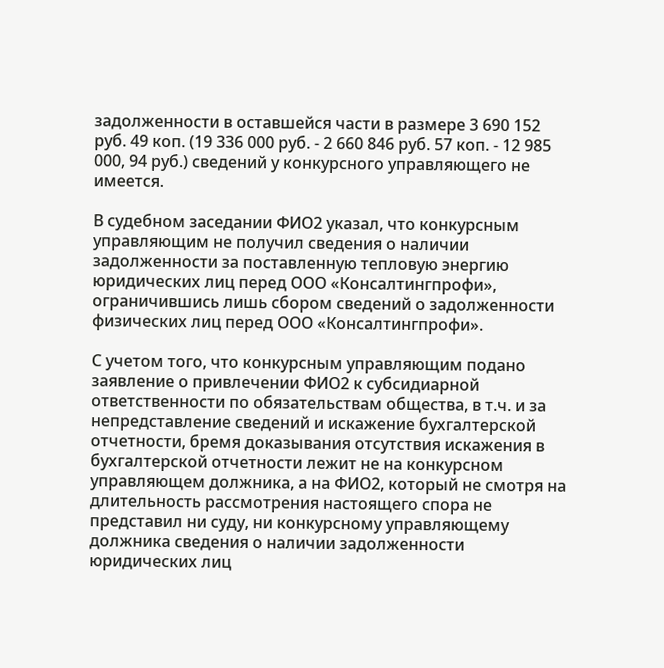задолженности в оставшейся части в размере 3 690 152 руб. 49 коп. (19 336 000 руб. - 2 660 846 руб. 57 коп. - 12 985 000, 94 руб.) сведений у конкурсного управляющего не имеется.

В судебном заседании ФИО2 указал, что конкурсным управляющим не получил сведения о наличии задолженности за поставленную тепловую энергию юридических лиц перед ООО «Консалтингпрофи», ограничившись лишь сбором сведений о задолженности физических лиц перед ООО «Консалтингпрофи».

С учетом того, что конкурсным управляющим подано заявление о привлечении ФИО2 к субсидиарной ответственности по обязательствам общества, в т.ч. и за непредставление сведений и искажение бухгалтерской отчетности, бремя доказывания отсутствия искажения в бухгалтерской отчетности лежит не на конкурсном управляющем должника, а на ФИО2, который не смотря на длительность рассмотрения настоящего спора не представил ни суду, ни конкурсному управляющему должника сведения о наличии задолженности юридических лиц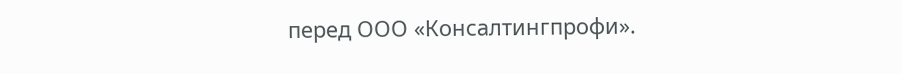перед ООО «Консалтингпрофи».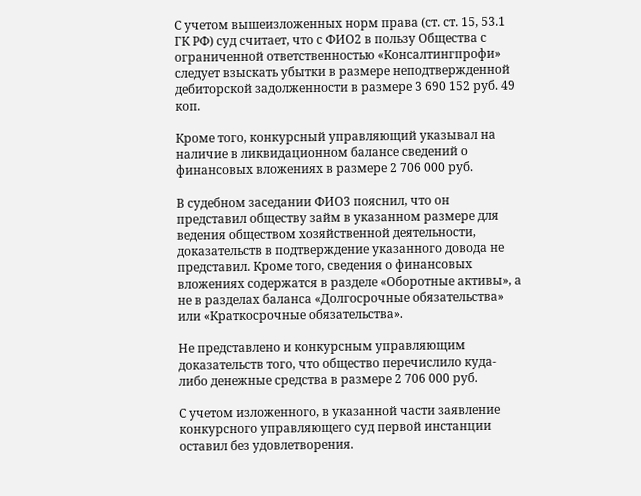С учетом вышеизложенных норм права (ст. ст. 15, 53.1 ГК РФ) суд считает, что с ФИО2 в пользу Общества с ограниченной ответственностью «Консалтингпрофи» следует взыскать убытки в размере неподтвержденной дебиторской задолженности в размере 3 690 152 руб. 49 коп.

Кроме того, конкурсный управляющий указывал на наличие в ликвидационном балансе сведений о финансовых вложениях в размере 2 706 000 руб.

В судебном заседании ФИО3 пояснил, что он представил обществу займ в указанном размере для ведения обществом хозяйственной деятельности, доказательств в подтверждение указанного довода не представил. Кроме того, сведения о финансовых вложениях содержатся в разделе «Оборотные активы», а не в разделах баланса «Долгосрочные обязательства» или «Краткосрочные обязательства».

Не представлено и конкурсным управляющим доказательств того, что общество перечислило куда-либо денежные средства в размере 2 706 000 руб.

С учетом изложенного, в указанной части заявление конкурсного управляющего суд первой инстанции оставил без удовлетворения.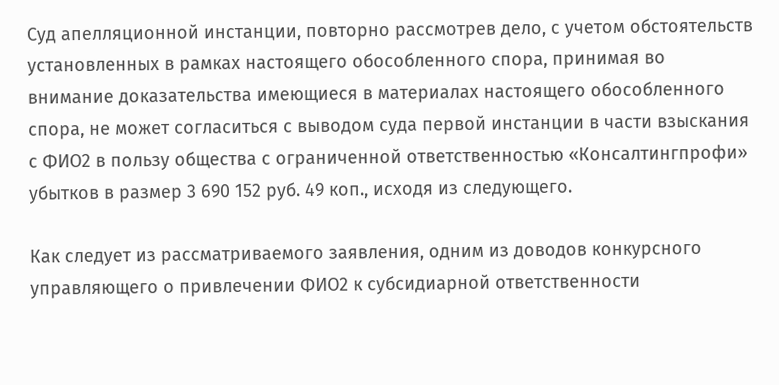Суд апелляционной инстанции, повторно рассмотрев дело, с учетом обстоятельств установленных в рамках настоящего обособленного спора, принимая во внимание доказательства имеющиеся в материалах настоящего обособленного спора, не может согласиться с выводом суда первой инстанции в части взыскания с ФИО2 в пользу общества с ограниченной ответственностью «Консалтингпрофи» убытков в размер 3 690 152 руб. 49 коп., исходя из следующего.

Как следует из рассматриваемого заявления, одним из доводов конкурсного управляющего о привлечении ФИО2 к субсидиарной ответственности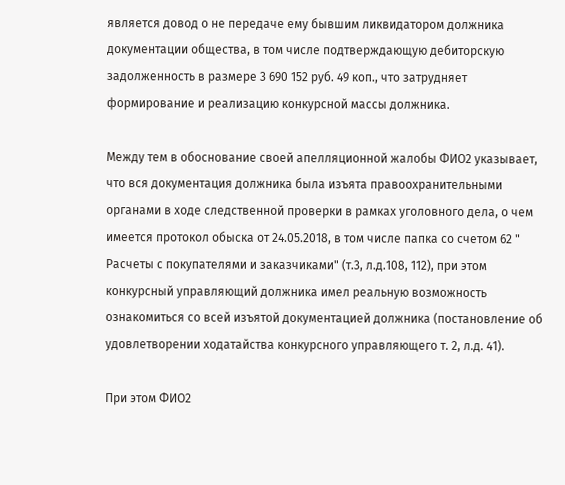является довод о не передаче ему бывшим ликвидатором должника документации общества, в том числе подтверждающую дебиторскую задолженность в размере 3 690 152 руб. 49 коп., что затрудняет формирование и реализацию конкурсной массы должника.

Между тем в обоснование своей апелляционной жалобы ФИО2 указывает, что вся документация должника была изъята правоохранительными органами в ходе следственной проверки в рамках уголовного дела, о чем имеется протокол обыска от 24.05.2018, в том числе папка со счетом 62 " Расчеты с покупателями и заказчиками" (т.3, л.д.108, 112), при этом конкурсный управляющий должника имел реальную возможность ознакомиться со всей изъятой документацией должника (постановление об удовлетворении ходатайства конкурсного управляющего т. 2, л.д. 41).

При этом ФИО2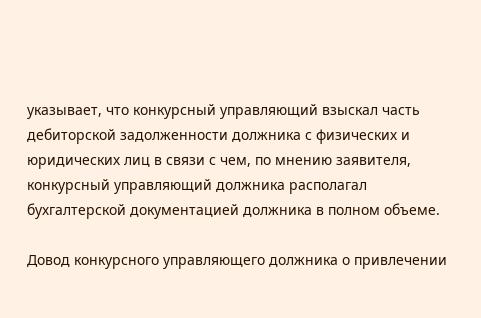указывает, что конкурсный управляющий взыскал часть дебиторской задолженности должника с физических и юридических лиц в связи с чем, по мнению заявителя, конкурсный управляющий должника располагал бухгалтерской документацией должника в полном объеме.

Довод конкурсного управляющего должника о привлечении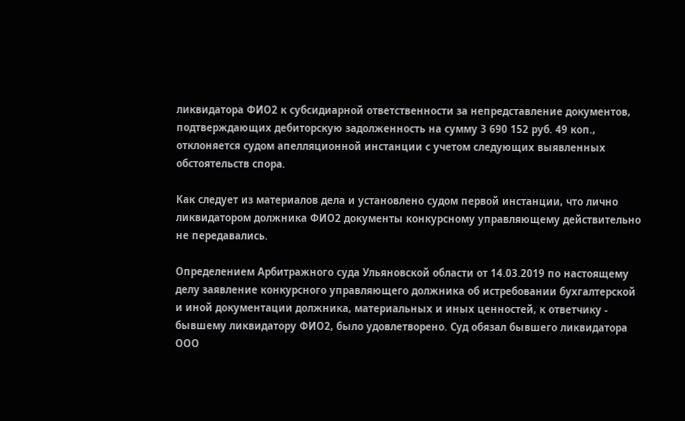ликвидатора ФИО2 к субсидиарной ответственности за непредставление документов, подтверждающих дебиторскую задолженность на сумму 3 690 152 руб. 49 коп., отклоняется судом апелляционной инстанции с учетом следующих выявленных обстоятельств спора.

Как следует из материалов дела и установлено судом первой инстанции, что лично ликвидатором должника ФИО2 документы конкурсному управляющему действительно не передавались.

Определением Арбитражного суда Ульяновской области от 14.03.2019 по настоящему делу заявление конкурсного управляющего должника об истребовании бухгалтерской и иной документации должника, материальных и иных ценностей, к ответчику - бывшему ликвидатору ФИО2, было удовлетворено. Суд обязал бывшего ликвидатора ООО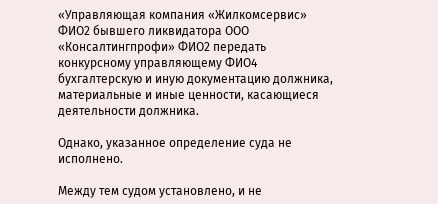«Управляющая компания «Жилкомсервис» ФИО2 бывшего ликвидатора ООО «Консалтингпрофи» ФИО2 передать конкурсному управляющему ФИО4 бухгалтерскую и иную документацию должника, материальные и иные ценности, касающиеся деятельности должника.

Однако, указанное определение суда не исполнено.

Между тем судом установлено, и не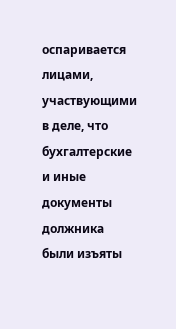оспаривается лицами, участвующими в деле, что бухгалтерские и иные документы должника были изъяты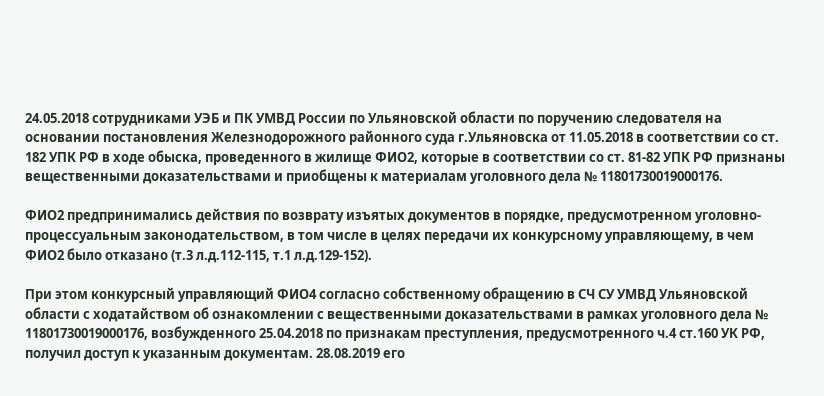24.05.2018 сотрудниками УЭБ и ПК УМВД России по Ульяновской области по поручению следователя на основании постановления Железнодорожного районного суда г.Ульяновска от 11.05.2018 в соответствии со ст. 182 УПК РФ в ходе обыска, проведенного в жилище ФИО2, которые в соответствии со ст. 81-82 УПК РФ признаны вещественными доказательствами и приобщены к материалам уголовного дела № 11801730019000176.

ФИО2 предпринимались действия по возврату изъятых документов в порядке, предусмотренном уголовно-процессуальным законодательством, в том числе в целях передачи их конкурсному управляющему, в чем ФИО2 было отказано (т.3 л.д.112-115, т.1 л.д.129-152).

При этом конкурсный управляющий ФИО4 согласно собственному обращению в СЧ СУ УМВД Ульяновской области с ходатайством об ознакомлении с вещественными доказательствами в рамках уголовного дела № 11801730019000176, возбужденного 25.04.2018 по признакам преступления, предусмотренного ч.4 ст.160 УК РФ, получил доступ к указанным документам. 28.08.2019 его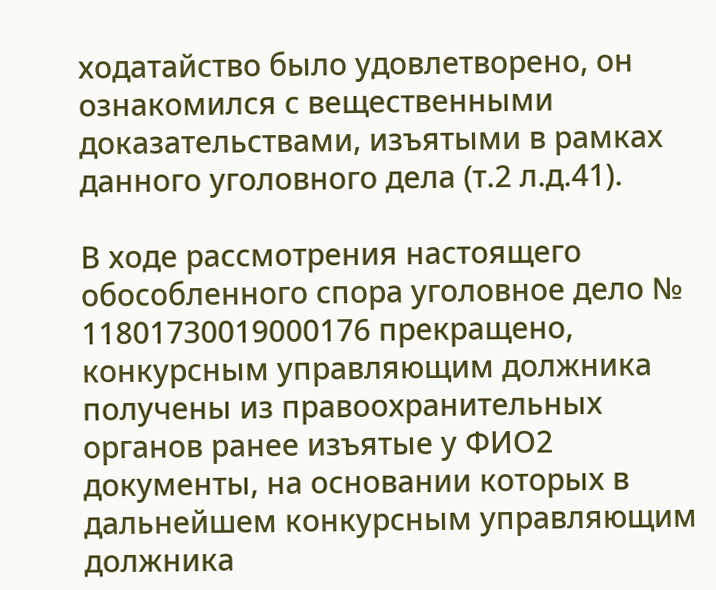ходатайство было удовлетворено, он ознакомился с вещественными доказательствами, изъятыми в рамках данного уголовного дела (т.2 л.д.41).

В ходе рассмотрения настоящего обособленного спора уголовное дело № 11801730019000176 прекращено, конкурсным управляющим должника получены из правоохранительных органов ранее изъятые у ФИО2 документы, на основании которых в дальнейшем конкурсным управляющим должника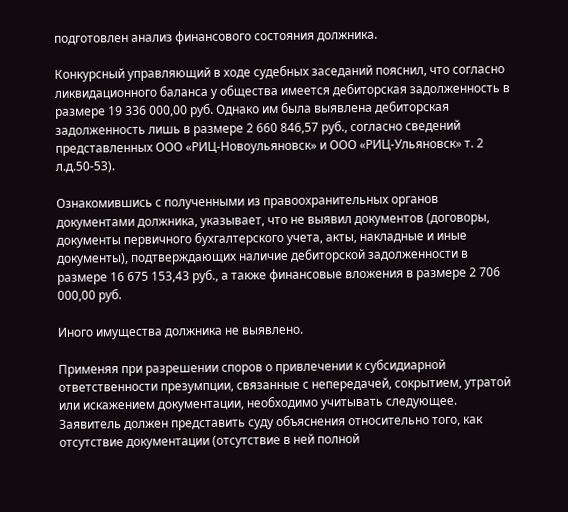подготовлен анализ финансового состояния должника.

Конкурсный управляющий в ходе судебных заседаний пояснил, что согласно ликвидационного баланса у общества имеется дебиторская задолженность в размере 19 336 000,00 руб. Однако им была выявлена дебиторская задолженность лишь в размере 2 660 846,57 руб., согласно сведений представленных ООО «РИЦ-Новоульяновск» и ООО «РИЦ-Ульяновск» т. 2 л.д.50-53).

Ознакомившись с полученными из правоохранительных органов документами должника, указывает, что не выявил документов (договоры, документы первичного бухгалтерского учета, акты, накладные и иные документы), подтверждающих наличие дебиторской задолженности в размере 16 675 153,43 руб., а также финансовые вложения в размере 2 706 000,00 руб.

Иного имущества должника не выявлено.

Применяя при разрешении споров о привлечении к субсидиарной ответственности презумпции, связанные с непередачей, сокрытием, утратой или искажением документации, необходимо учитывать следующее. Заявитель должен представить суду объяснения относительно того, как отсутствие документации (отсутствие в ней полной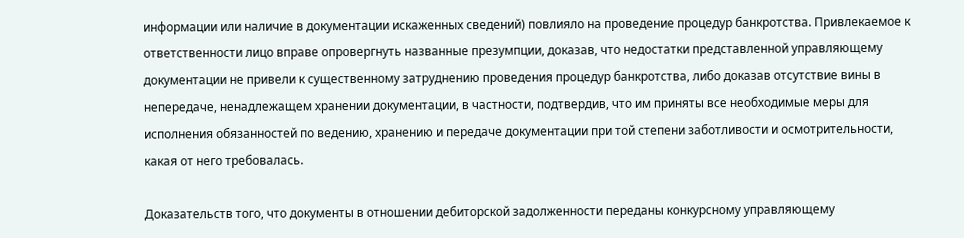информации или наличие в документации искаженных сведений) повлияло на проведение процедур банкротства. Привлекаемое к ответственности лицо вправе опровергнуть названные презумпции, доказав, что недостатки представленной управляющему документации не привели к существенному затруднению проведения процедур банкротства, либо доказав отсутствие вины в непередаче, ненадлежащем хранении документации, в частности, подтвердив, что им приняты все необходимые меры для исполнения обязанностей по ведению, хранению и передаче документации при той степени заботливости и осмотрительности, какая от него требовалась.

Доказательств того, что документы в отношении дебиторской задолженности переданы конкурсному управляющему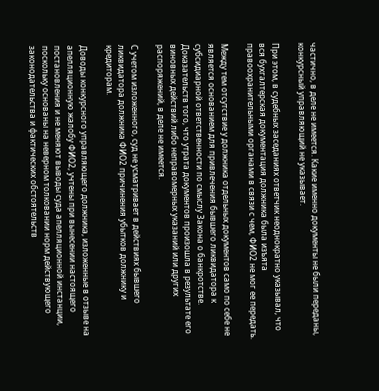частично, в деле не имеется. Какие именно документы не были переданы, конкурсный управляющий не указывает.

При этом, в судебных заседаниях ответчик неоднократно указывал, что вся бухгалтерская документация должника была изъята правоохранительными органами в связи с чем, ФИО2 не мог ее передать.

Между тем отсутствие у должника отдельных документов само по себе не является основанием для привлечения бывшего ликвидатора к субсидиарной ответственности по смыслу Закона о банкротстве. Доказательств того, что утрата документов произошла в результате его виновных действий либо неправомерных указаний или других распоряжений, в деле не имеется.

С учетом изложенного, суд не усматривает в действиях бывшего ликвидатора должника ФИО2 причинения убытков должнику и кредиторам.

Доводы конкурсного управляющего должника, изложенные в отзыве на апелляционную жалобу ФИО2, учтены при вынесении настоящего постановления и не меняют выводы суда апелляционной инстанции, поскольку основаны на неверном толковании норм действующего законодательства и фактических обстоятельств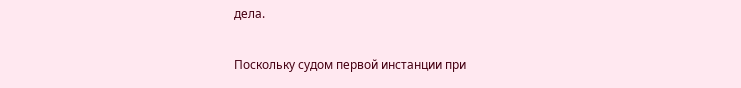дела.

Поскольку судом первой инстанции при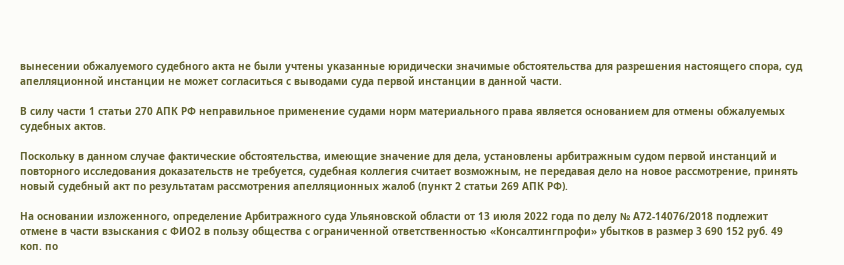вынесении обжалуемого судебного акта не были учтены указанные юридически значимые обстоятельства для разрешения настоящего спора, суд апелляционной инстанции не может согласиться с выводами суда первой инстанции в данной части.

В силу части 1 статьи 270 АПК РФ неправильное применение судами норм материального права является основанием для отмены обжалуемых судебных актов.

Поскольку в данном случае фактические обстоятельства, имеющие значение для дела, установлены арбитражным судом первой инстанций и повторного исследования доказательств не требуется, судебная коллегия считает возможным, не передавая дело на новое рассмотрение, принять новый судебный акт по результатам рассмотрения апелляционных жалоб (пункт 2 статьи 269 АПК РФ).

На основании изложенного, определение Арбитражного суда Ульяновской области от 13 июля 2022 года по делу № А72-14076/2018 подлежит отмене в части взыскания с ФИО2 в пользу общества с ограниченной ответственностью «Консалтингпрофи» убытков в размер 3 690 152 руб. 49 коп. по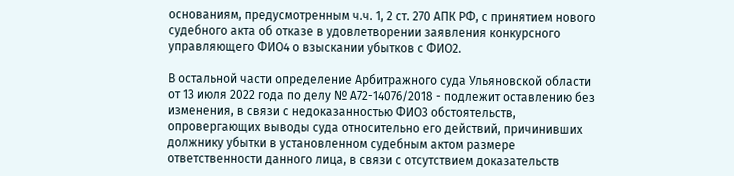основаниям, предусмотренным ч.ч. 1, 2 ст. 270 АПК РФ, с принятием нового судебного акта об отказе в удовлетворении заявления конкурсного управляющего ФИО4 о взыскании убытков с ФИО2.

В остальной части определение Арбитражного суда Ульяновской области от 13 июля 2022 года по делу № А72-14076/2018 - подлежит оставлению без изменения, в связи с недоказанностью ФИО3 обстоятельств, опровергающих выводы суда относительно его действий, причинивших должнику убытки в установленном судебным актом размере ответственности данного лица, в связи с отсутствием доказательств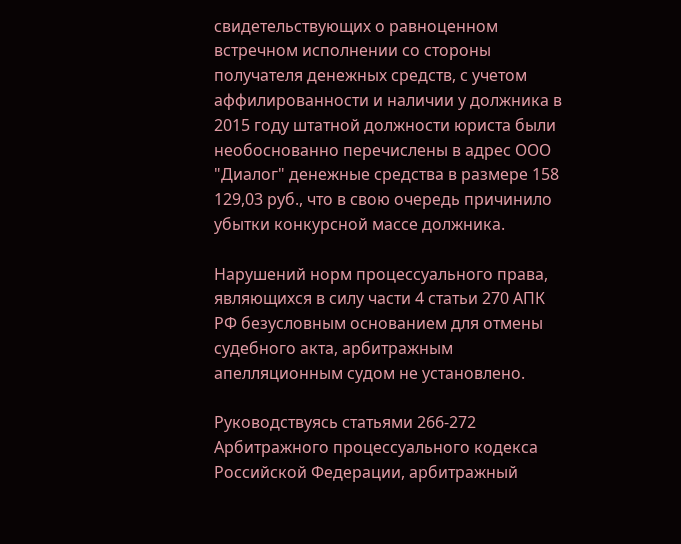свидетельствующих о равноценном встречном исполнении со стороны получателя денежных средств, с учетом аффилированности и наличии у должника в 2015 году штатной должности юриста были необоснованно перечислены в адрес ООО "Диалог" денежные средства в размере 158 129,03 руб., что в свою очередь причинило убытки конкурсной массе должника.

Нарушений норм процессуального права, являющихся в силу части 4 статьи 270 АПК РФ безусловным основанием для отмены судебного акта, арбитражным апелляционным судом не установлено.

Руководствуясь статьями 266-272 Арбитражного процессуального кодекса Российской Федерации, арбитражный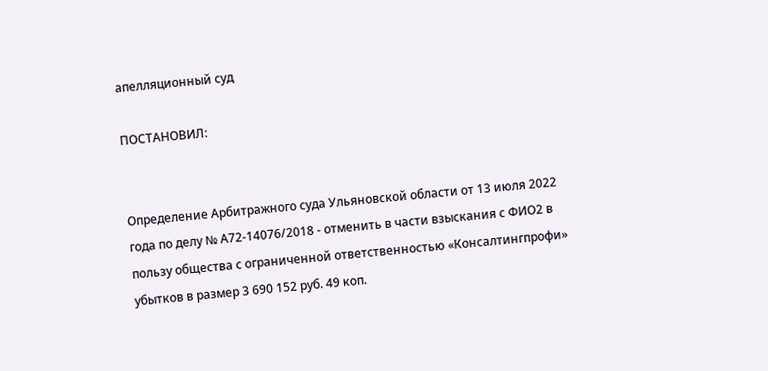апелляционный суд

ПОСТАНОВИЛ:


Определение Арбитражного суда Ульяновской области от 13 июля 2022 года по делу № А72-14076/2018 - отменить в части взыскания с ФИО2 в пользу общества с ограниченной ответственностью «Консалтингпрофи» убытков в размер 3 690 152 руб. 49 коп.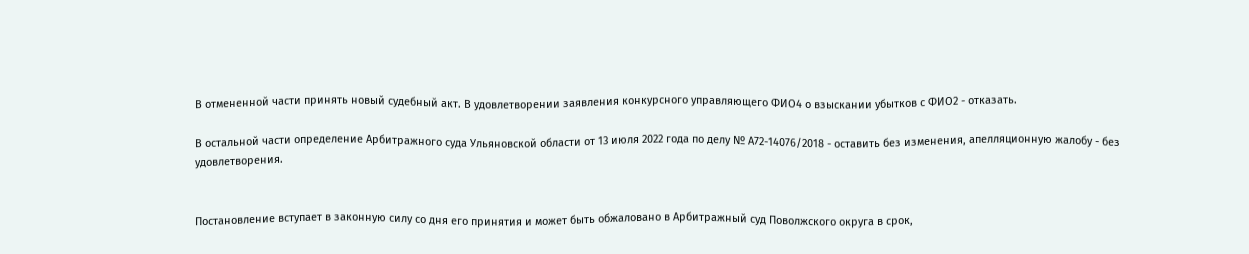В отмененной части принять новый судебный акт. В удовлетворении заявления конкурсного управляющего ФИО4 о взыскании убытков с ФИО2 - отказать.

В остальной части определение Арбитражного суда Ульяновской области от 13 июля 2022 года по делу № А72-14076/2018 - оставить без изменения, апелляционную жалобу - без удовлетворения.


Постановление вступает в законную силу со дня его принятия и может быть обжаловано в Арбитражный суд Поволжского округа в срок,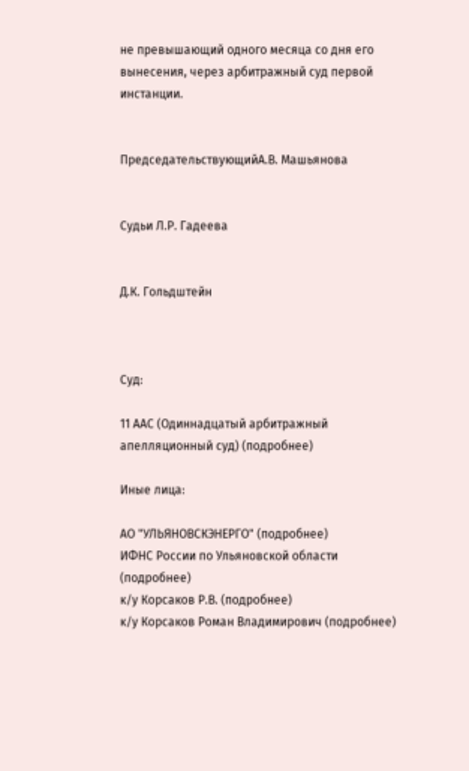не превышающий одного месяца со дня его вынесения, через арбитражный суд первой инстанции.


ПредседательствующийА.В. Машьянова


Судьи Л.Р. Гадеева


Д.К. Гольдштейн



Суд:

11 ААС (Одиннадцатый арбитражный апелляционный суд) (подробнее)

Иные лица:

АО "УЛЬЯНОВСКЭНЕРГО" (подробнее)
ИФНС России по Ульяновской области (подробнее)
к/у Корсаков Р.В. (подробнее)
к/у Корсаков Роман Владимирович (подробнее)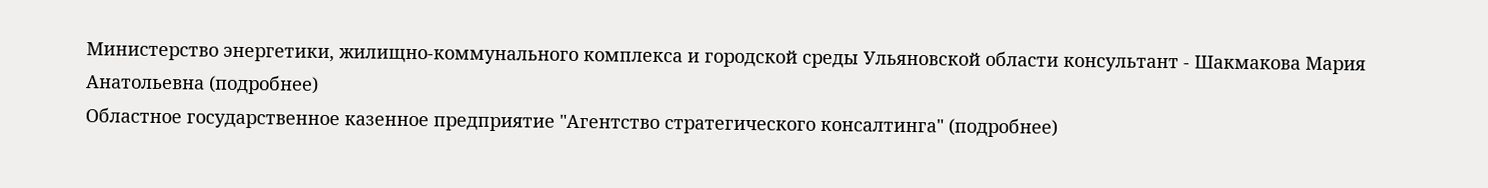Министерство энергетики, жилищно-коммунального комплекса и городской среды Ульяновской области консультант - Шакмакова Мария Анатольевна (подробнее)
Областное государственное казенное предприятие "Агентство стратегического консалтинга" (подробнее)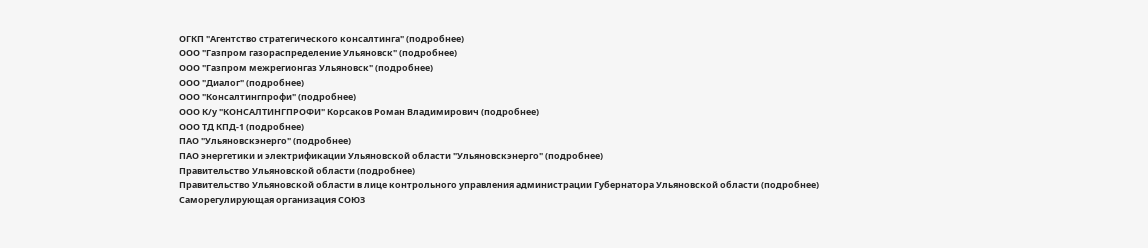ОГКП "Агентство стратегического консалтинга" (подробнее)
ООО "Газпром газораспределение Ульяновск" (подробнее)
ООО "Газпром межрегионгаз Ульяновск" (подробнее)
ООО "Диалог" (подробнее)
ООО "Консалтингпрофи" (подробнее)
ООО К/у "КОНСАЛТИНГПРОФИ" Корсаков Роман Владимирович (подробнее)
ООО ТД КПД-1 (подробнее)
ПАО "Ульяновскэнерго" (подробнее)
ПАО энергетики и электрификации Ульяновской области "Ульяновскэнерго" (подробнее)
Правительство Ульяновской области (подробнее)
Правительство Ульяновской области в лице контрольного управления администрации Губернатора Ульяновской области (подробнее)
Саморегулирующая организация СОЮЗ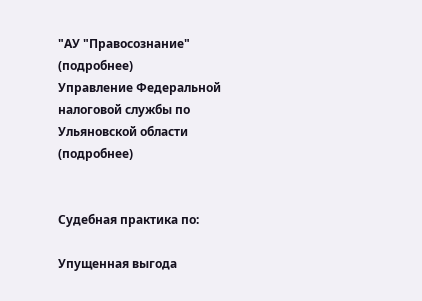"АУ "Правосознание" (подробнее)
Управление Федеральной налоговой службы по Ульяновской области (подробнее)


Судебная практика по:

Упущенная выгода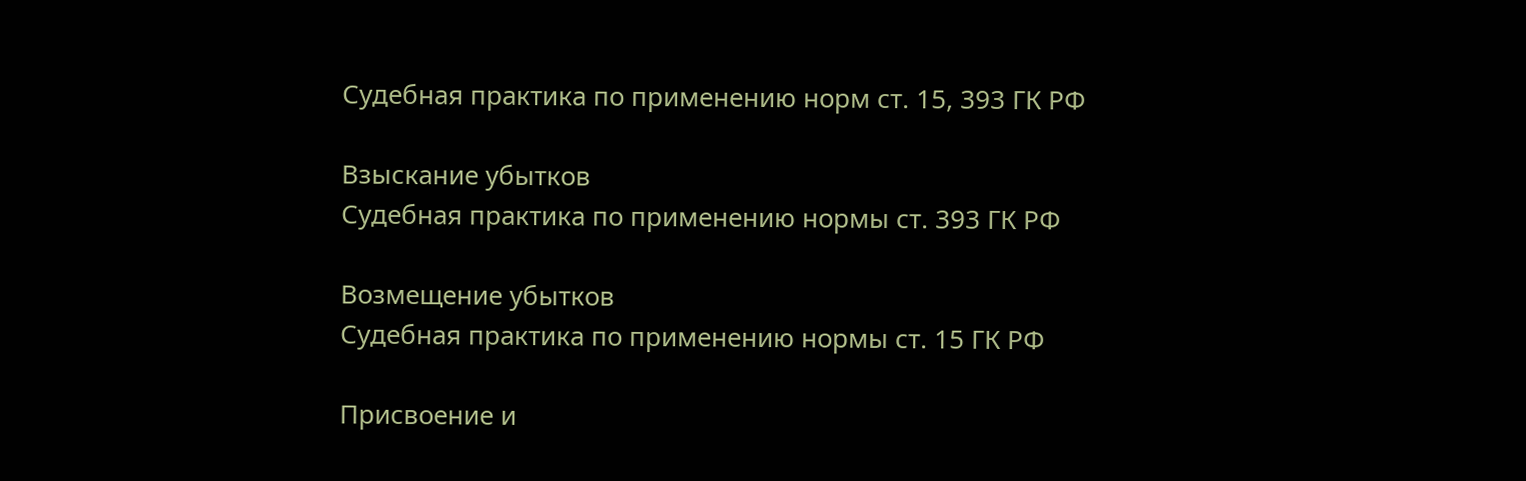Судебная практика по применению норм ст. 15, 393 ГК РФ

Взыскание убытков
Судебная практика по применению нормы ст. 393 ГК РФ

Возмещение убытков
Судебная практика по применению нормы ст. 15 ГК РФ

Присвоение и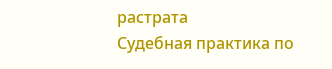растрата
Судебная практика по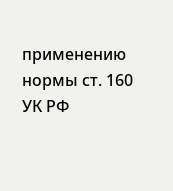применению нормы ст. 160 УК РФ